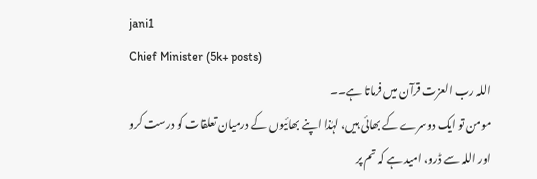jani1
Chief Minister (5k+ posts)
اللہ رب العزت قرآن میں فرماتا ہے۔۔
مومن تو ایک دوسرے کے بھائی ہیں، لہٰذا اپنے بھائیوں کے درمیان تعلقات کو درست کرو اور اللہ سے ڈرو، امید ہے کہ تم پر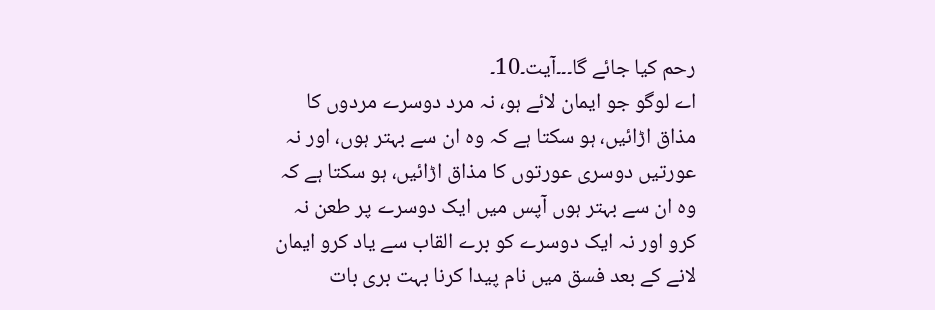رحم کیا جائے گا۔۔۔آیت۔10۔
اے لوگو جو ایمان لائے ہو، نہ مرد دوسرے مردوں کا مذاق اڑائیں، ہو سکتا ہے کہ وہ ان سے بہتر ہوں، اور نہ عورتیں دوسری عورتوں کا مذاق اڑائیں، ہو سکتا ہے کہ وہ ان سے بہتر ہوں آپس میں ایک دوسرے پر طعن نہ کرو اور نہ ایک دوسرے کو برے القاب سے یاد کرو ایمان لانے کے بعد فسق میں نام پیدا کرنا بہت بری بات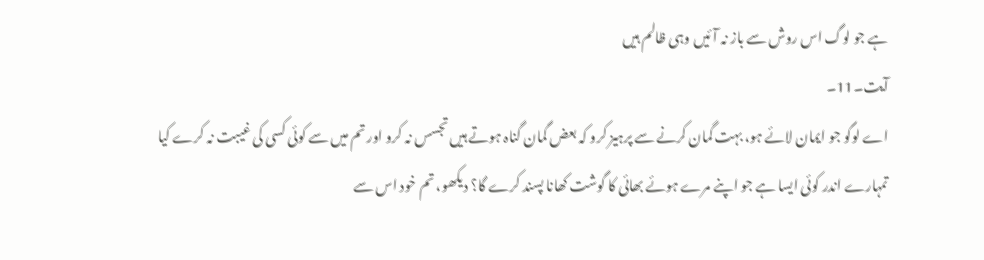ہے جو لوگ اس روش سے باز نہ آئیں وہی ظالم ہیں
آیت۔11۔
اے لوگو جو ایمان لائے ہو، بہت گمان کرنے سے پرہیز کرو کہ بعض گمان گناہ ہوتے ہیں تجسس نہ کرو اور تم میں سے کوئی کسی کی غیبت نہ کرے کیا تمہارے اندر کوئی ایسا ہے جو اپنے مرے ہوئے بھائی کا گوشت کھانا پسند کرے گا؟ دیکھو، تم خود اس سے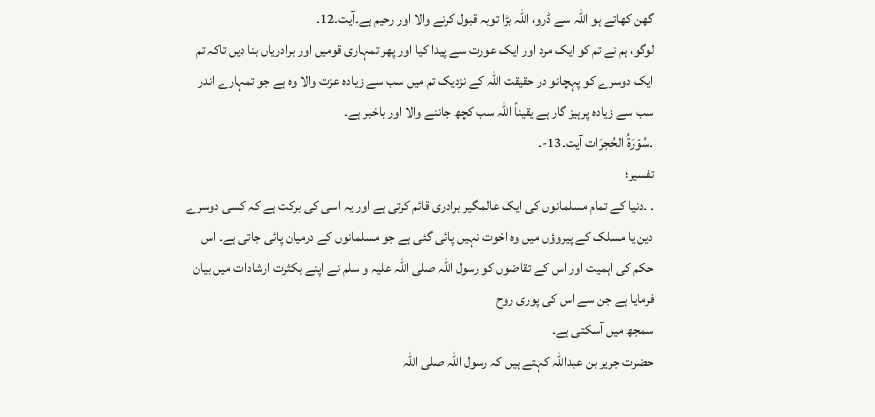گھن کھاتے ہو اللہ سے ڈرو، اللہ بڑا توبہ قبول کرنے والا اور رحیم ہے۔آیت۔12۔
لوگو، ہم نے تم کو ایک مرد اور ایک عورت سے پیدا کیا اور پھر تمہاری قومیں اور برادریاں بنا دیں تاکہ تم ایک دوسرے کو پہچانو در حقیقت اللہ کے نزدیک تم میں سب سے زیادہ عزت والا وہ ہے جو تمہارے اندر سب سے زیادہ پرہیز گار ہے یقیناً اللہ سب کچھ جاننے والا اور باخبر ہے۔
۔سُوۡرَةُ الحُجرَات آیت۔13-۔
تفسیر؛
۔ ۔دنیا کے تمام مسلمانوں کی ایک عالمگیر برادری قائم کرتی ہے اور یہ اسی کی برکت ہے کہ کسی دوسرے دین یا مسلک کے پیروؤں میں وہ اخوت نہیں پائی گئی ہے جو مسلمانوں کے درمیان پائی جاتی ہے۔ اس حکم کی اہمیت اور اس کے تقاضوں کو رسول اللہ صلی اللہ علیہ و سلم نے اپنے بکثرت ارشادات میں بیان فرمایا ہے جن سے اس کی پوری روح
سمجھ میں آسکتی ہے۔
حضرت جریر بن عبداللہ کہتے ہیں کہ رسول اللہ صلی اللہ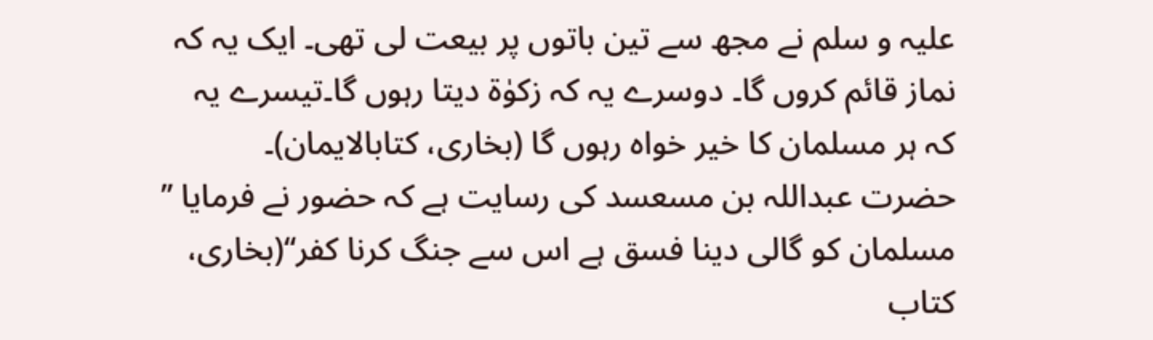علیہ و سلم نے مجھ سے تین باتوں پر بیعت لی تھی۔ ایک یہ کہ نماز قائم کروں گا۔ دوسرے یہ کہ زکوٰۃ دیتا رہوں گا۔تیسرے یہ کہ ہر مسلمان کا خیر خواہ رہوں گا (بخاری، کتابالایمان)۔
حضرت عبداللہ بن مسعسد کی رسایت ہے کہ حضور نے فرمایا ’’ مسلمان کو گالی دینا فسق ہے اس سے جنگ کرنا کفر‘‘(بخاری، کتاب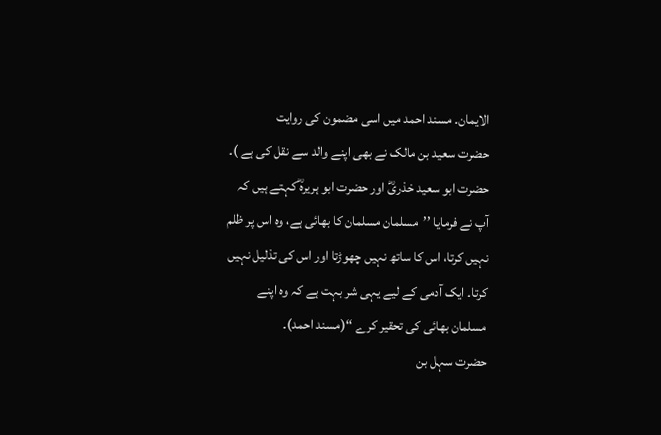الایمان۔ مسند احمد میں اسی مضمون کی روایت
حضرت سعید بن مالک نے بھی اپنے والد سے نقل کی ہے )۔
حضرت ابو سعید خذریؓ اور حضرت ابو ہریرہؓ کہتے ہیں کہ آپ نے فرمایا ’’مسلمان مسلمان کا بھائی ہے، وہ اس پر ظلم نہیں کرتا، اس کا ساتھ نہیں چھوڑتا اور اس کی تذلیل نہیں کرتا۔ ایک آدمی کے لیے یہی شر بہت ہے کہ وہ اپنے مسلمان بھائی کی تحقیر کرے ‘‘(مسند احمد)۔
حضرت سہل بن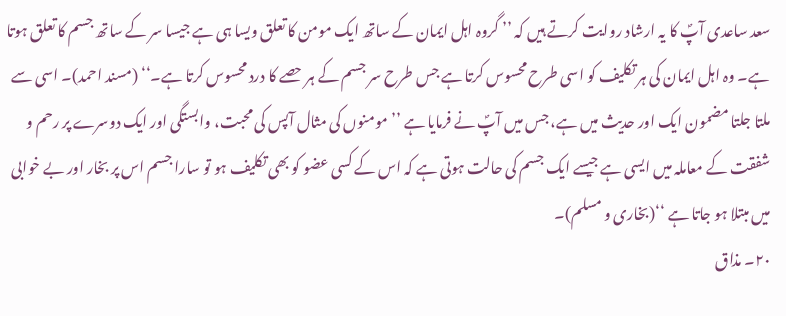سعد ساعدی آپؐ کا یہ ارشاد روایت کرتے ہیں کہ ’’ گروہ اہل ایمان کے ساتھ ایک مومن کا تعلق ویسا ہی ہے جیسا سر کے ساتھ جسم کا تعلق ہوتا ہے۔ وہ اہل ایمان کی ہر تکلیف کو اسی طرح محسوس کرتا ہے جس طرح سر جسم کے ہر حصے کا درد محسوس کرتا ہے۔‘‘ (مسند احمد)۔ اسی سے ملتا جلتا مضمون ایک اور حدیث میں ہے، جس میں آپؐ نے فرمایا ہے ’’ مومنوں کی مثال آپس کی محبت، وابستگی اور ایک دوسرے پر رحم و شفقت کے معاملہ میں ایسی ہے جیسے ایک جسم کی حالت ہوتی ہے کہ اس کے کسی عضو کو بھی تکلیف ہو تو سارا جسم اس پر بخار اور بے خوابی میں مبتلا ہو جاتا ہے ‘‘(بخاری و مسلم)۔
۲۰۔ مذاق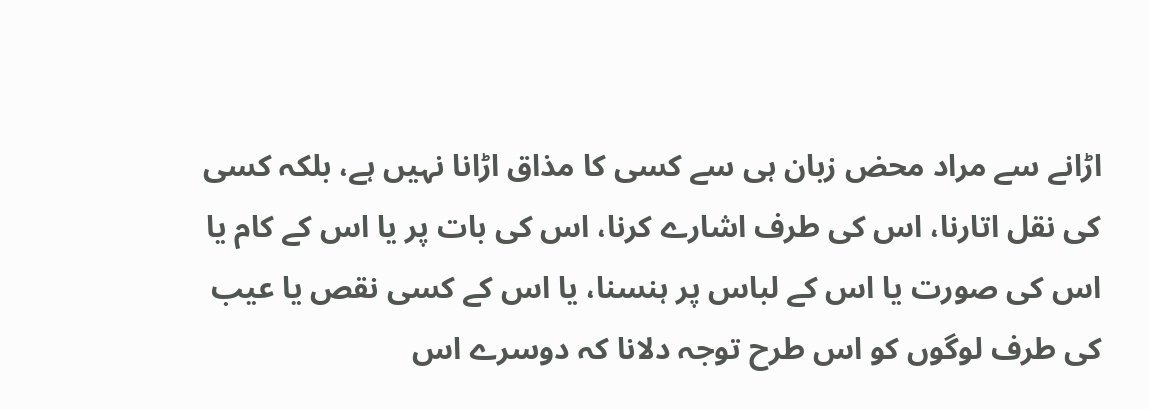اڑانے سے مراد محض زبان ہی سے کسی کا مذاق اڑانا نہیں ہے، بلکہ کسی کی نقل اتارنا، اس کی طرف اشارے کرنا، اس کی بات پر یا اس کے کام یا اس کی صورت یا اس کے لباس پر ہنسنا، یا اس کے کسی نقص یا عیب کی طرف لوگوں کو اس طرح توجہ دلانا کہ دوسرے اس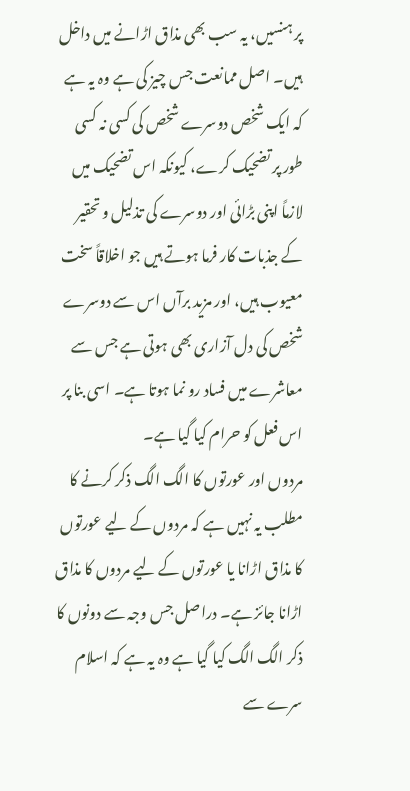پر ہنسیں، یہ سب بھی مذاق اڑانے میں داخل ہیں۔ اصل ممانعت جس چیز کی ہے وہ یہ ہے کہ ایک شخص دوسرے شخص کی کسی نہ کسی طور پر تضحیک کرے، کیونکہ اس تضحیک میں لازماً اپنی بڑائی اور دوسرے کی تذلیل و تحقیر کے جذبات کار فرما ہوتے ہیں جو اخلاقاً سخت معیوب ہیں، اور مزید برآں اس سے دوسرے شخص کی دل آزاری بھی ہوتی ہے جس سے معاشرے میں فساد رو نما ہوتا ہے۔ اسی بنا پر اس فعل کو حرام کیا گیا ہے۔
مردوں اور عورتوں کا الگ الگ ذکر کرنے کا مطلب یہ نہیں ہے کہ مردوں کے لیے عورتوں کا مذاق اڑانا یا عورتوں کے لیے مردوں کا مذاق اڑانا جائز ہے۔ دراصل جس وجہ سے دونوں کا ذکر الگ الگ کیا گیا ہے وہ یہ ہے کہ اسلام سرے سے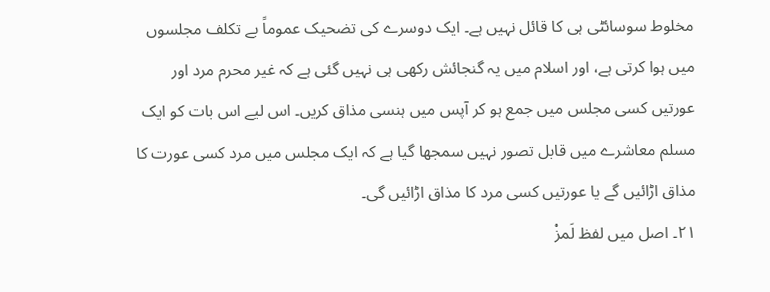مخلوط سوسائٹی ہی کا قائل نہیں ہے۔ ایک دوسرے کی تضحیک عموماً بے تکلف مجلسوں میں ہوا کرتی ہے، اور اسلام میں یہ گنجائش رکھی ہی نہیں گئی ہے کہ غیر محرم مرد اور عورتیں کسی مجلس میں جمع ہو کر آپس میں ہنسی مذاق کریں۔ اس لیے اس بات کو ایک مسلم معاشرے میں قابل تصور نہیں سمجھا گیا ہے کہ ایک مجلس میں مرد کسی عورت کا مذاق اڑائیں گے یا عورتیں کسی مرد کا مذاق اڑائیں گی۔
۲۱۔ اصل میں لفظ لَمزْ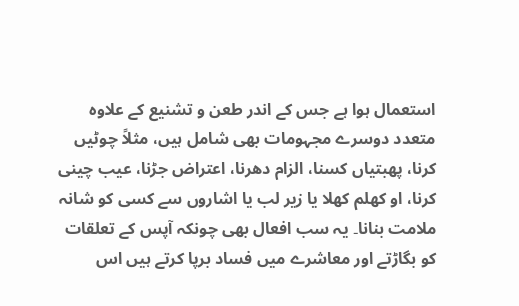استعمال ہوا ہے جس کے اندر طعن و تشنیع کے علاوہ متعدد دوسرے مجہومات بھی شامل ہیں، مثلاً چوٹیں کرنا، پھبتیاں کسنا، الزام دھرنا، اعتراض جڑنا، عیب چینی کرنا، او کھلم کھلا یا زیر لب یا اشاروں سے کسی کو شانہ ملامت بنانا۔ یہ سب افعال بھی چونکہ آپس کے تعلقات کو بگاڑتے اور معاشرے میں فساد برپا کرتے ہیں اس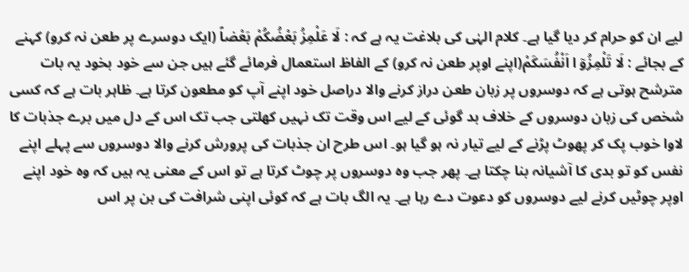لیے ان کو حرام کر دیا گیا ہے۔ کلام الہٰی کی بلاغت یہ ہے کہ : لَا عَلْمِزُ بَعْضُکُمْ بَعْضاً (ایک دوسرے پر طعن نہ کرو) کہنے کے بجائے : لَا تَلْمِزُوٓ ا اَنْفُسَکَمْ(اپنے اوپر طعن نہ کرو) کے الفاظ استعمال فرمائے گئے ہیں جن سے خود بخود یہ بات مترشح ہوتی ہے کہ دوسروں پر زبان طعن دراز کرنے والا دراصل خود اپنے آپ کو مطعون کرتا ہے۔ ظاہر بات ہے کہ کسی شخص کی زبان دوسروں کے خلاف بد گوئی کے لیے اس وقت تک نہیں کھلتی جب تک اس کے دل میں برے جذبات کا لاوا خوب پک کر پھوٹ پڑنے کے لیے تیار نہ ہو گیا ہو۔ اس طرح ان جذبات کی پرورش کرنے والا دوسروں سے پہلے اپنے نفس کو تو بدی کا آشیانہ بنا چکتا ہے۔ پھر جب وہ دوسروں پر چوٹ کرتا ہے تو اس کے معنی یہ ہیں کہ وہ خود اپنے اوپر چوٹیں کرنے لیے دوسروں کو دعوت دے رہا ہے۔ یہ الگ بات ہے کہ کوئی اپنی شرافت کی بن پر اس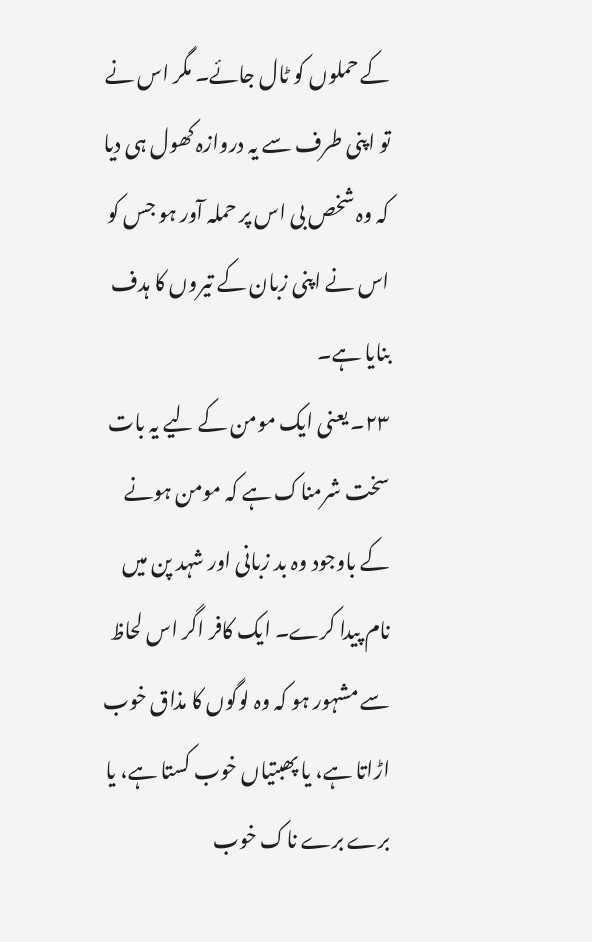کے حملوں کو ٹال جائے۔ مگر اس نے تو اپنی طرف سے یہ دروازہ کھول ہی دیا کہ وہ شخص بی اس پر حملہ آور ہو جس کو اس نے اپنی زبان کے تیروں کا ہدف بنایا ہے۔
۲۳۔ یعنی ایک مومن کے لیے یہ بات سخت شرمناک ہے کہ مومن ہونے کے باوجود وہ بد زبانی اور شہد پن میں نام پیدا کرے۔ ایک کافر اگر اس لحاظ سے مشہور ہو کہ وہ لوگوں کا مذاق خوب اڑاتا ہے، یا پھبتیاں خوب کستا ہے، یا برے برے ناک خوب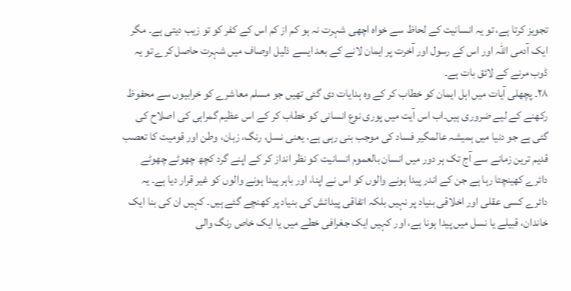تجویز کرتا ہے، تو یہ انسانیت کے لحاظ سے خواہ اچھی شہرت نہ ہو کم از کم اس کے کفر کو تو زیب دیتی ہے۔ مگر ایک آدمی اللہ اور اس کے رسول اور آخرت پر ایمان لانے کے بعد ایسے ذلیل اوصاف میں شہرت حاصل کرے تو یہ ڈوب مرنے کے لائق بات ہے۔
۲۸۔ پچھلی آیات میں اہل ایمان کو خطاب کر کے وہ ہدایات دی گئی تھیں جو مسلم معاشرے کو خرابیوں سے محفوظ رکھنے کے لیے ضروری ہیں۔اب اس آیت میں پوری نوع انسانی کو خطاب کر کے اس عظیم گمراہی کی اصلاح کی گئی ہے جو دنیا میں ہمیشہ عالمگیر فساد کی موجب بنی رہی ہے، یعنی نسل، رنگ، زبان، وطن اور قومیت کا تعصب قدیم ترین زمانے سے آج تک ہر دور میں انسان بالعموم انسانیت کو نظر انداز کر کے اپنے گرد کچھ چھوٹے چھوٹے دائرے کھینچتا رہا ہے جن کے اندر پیدا ہونے والوں کو اس نے اپنا، اور باہر پیدا ہونے والوں کو غیر قرار دیا ہے۔ یہ دائرے کسی عقلی اور اخلاقی بنیاد پر نہیں بلکہ اتفاقی پیدائش کی بنیاد پر کھنچے گئے ہیں۔ کہیں ان کی بنا ایک خاندان، قبیلے یا نسل میں پیدا ہونا ہے، اور کہیں ایک جغرافی خطے میں یا ایک خاص رنگ والی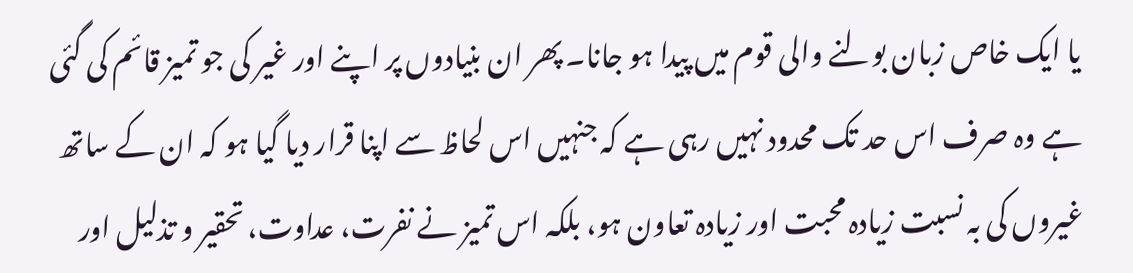یا ایک خاص زبان بولنے والی قوم میں پیدا ہو جانا۔ پھر ان بنیادوں پر اپنے اور غیر کی جو تمیز قائم کی گئی ہے وہ صرف اس حد تک محدود نہیں رہی ہے کہ جنہیں اس لحاظ سے اپنا قرار دیا گیا ہو کہ ان کے ساتھ غیروں کی بہ نسبت زیادہ محبت اور زیادہ تعاون ہو، بلکہ اس تمیز نے نفرت، عداوت، تحقیر و تذلیل اور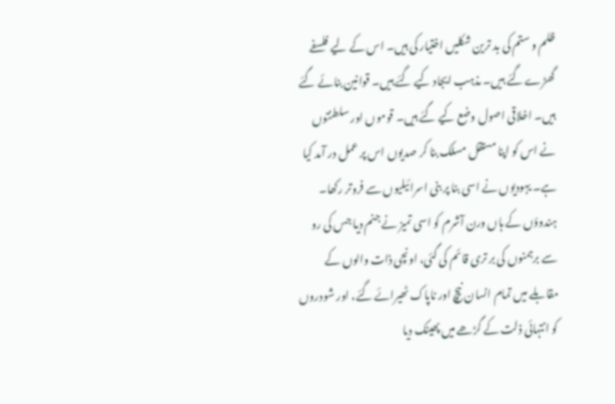ظلم و ستم کی بد ترین شکلیں اختیار کی ہیں۔ اس کے لیے فلسفے گھڑے گئے ہیں۔ مذہب ایجاد کیے گئے ہیں۔ قوانین بنائے گئے ہیں۔ اخلاقی اصول وضع کیے گئے ہیں۔ قوموں اور سلطنتوں نے اس کو اپنا مستقل مسلک بنا کر صدیوں اس پر عمل در آمد کیا ہے۔ یہودیوں نے اسی بنا پر بنی اسرائیلیوں سے فروتر رکھا۔ ہندوؤں کے ہاں ورن آشرم کو اسی تمیز نے جنم دیا جس کی رو سے برہمنوں کی بر تری قائم کی گئی، اونچی ذات والوں کے مقابلے میں تمام انسان نیچ اور ناپاک ٹھیرائے گئے، اور شودروں کو انتہائی ذلت کے گڑھے میں پھینک دیا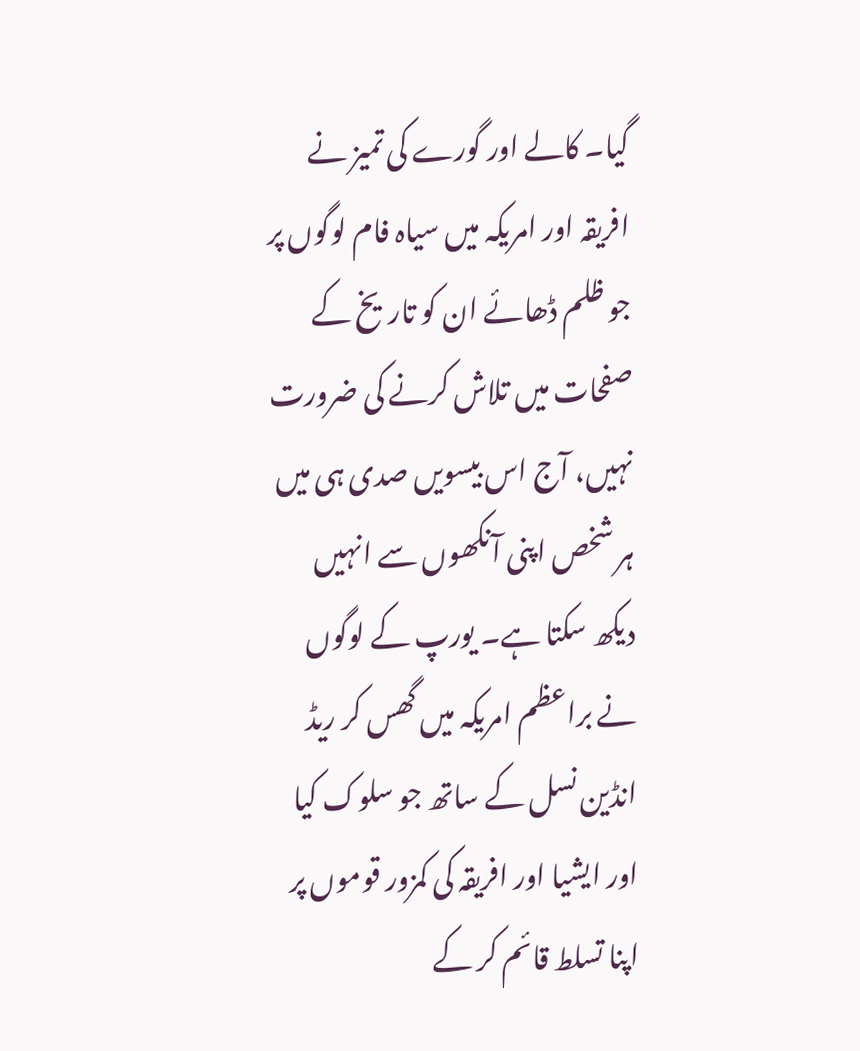گیا۔ کالے اور گورے کی تمیز نے افریقہ اور امریکہ میں سیاہ فام لوگوں پر جو ظلم ڈھائے ان کو تاریخ کے صفحات میں تلاش کرنے کی ضرورت نہیں، آج اس بیسویں صدی ہی میں ہر شخص اپنی آنکھوں سے انہیں دیکھ سکتا ہے۔ یورپ کے لوگوں نے براعظم امریکہ میں گھس کر ریڈ انڈین نسل کے ساتھ جو سلوک کیا اور ایشیا اور افریقہ کی کمزور قوموں پر اپنا تسلط قائم کر کے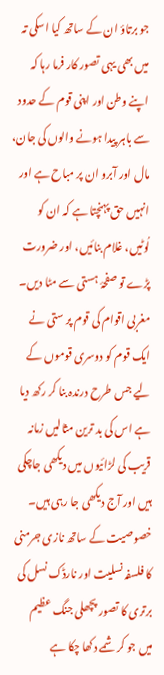جو برتاؤ ان کے ساتھ کیا اسکی تہ میں بھی یہی تصور کار فرما رہا کہ اپنے وطن اور اپنی قوم کے حدود سے باہر پیدا ہونے والوں کی جان، مال اور آبرو ان پر مباح ہے اور انہیں حق پہنچتا ہے کہ ان کو لُوٹیں، غلام بنائیں، اور ضرورت پڑے تو صفحۂ ہستی سے مٹا دیں۔ مغربی اقوام کی قوم پر ستی نے ایک قوم کو دوسری قوموں کے لیے جس طرح درندہ بنا کر رکھ دیا ہے اس کی بد ترین مثالیں زمانہ قریب کی لڑائیوں میں دیکھی جاچکی ہیں اور آج دیکھی جا رہی ہیں۔
خصوصیت کے ساتھ نازی جرمنی کا فلسفہ نسلیت اور نارڈک نسل کی برتری کا تصور پچھلی جنگ عظیم میں جو کرشمے دکھا چکا ہے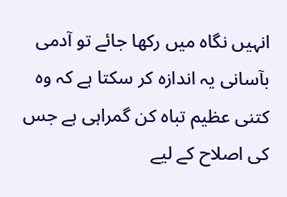انہیں نگاہ میں رکھا جائے تو آدمی بآسانی یہ اندازہ کر سکتا ہے کہ وہ کتنی عظیم تباہ کن گمراہی ہے جس کی اصلاح کے لیے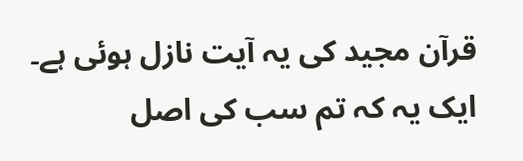قرآن مجید کی یہ آیت نازل ہوئی ہے۔
ایک یہ کہ تم سب کی اصل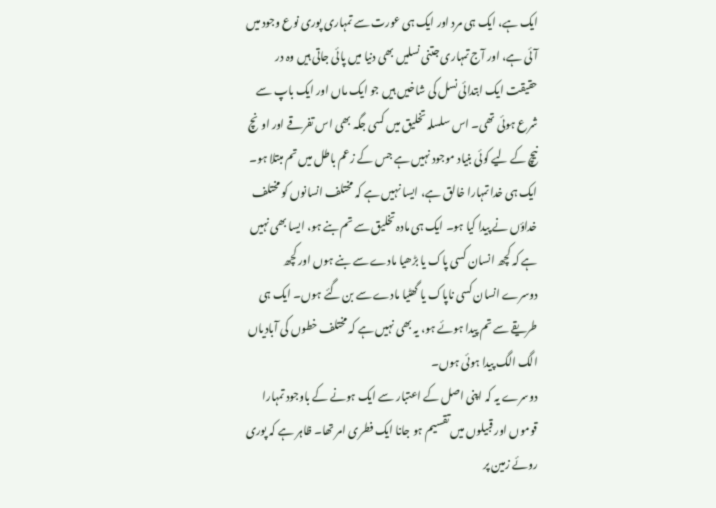ایک ہے، ایک ہی مرد اور ایک ہی عورت سے تمہاری پوری نوع وجود میں آئی ہے، اور آج تمہاری جتنی نسلیں بھی دنیا میں پائی جاتی ہیں وہ در حقیقت ایک ابتدائی نسل کی شاخیں ہیں جو ایک ماں اور ایک باپ سے شرع ہوئی تھی۔ اس سلسلہ تخلیق میں کسی جگہ بھی اس تفرقے اور اونچ نیچ کے لیے کوئی بنیاد موجود نہیں ہے جس کے زعم باطل میں تم مبتلا ہو۔ ایک ہی خدا تمہارا خالق ہے، ایسا نہیں ہے کہ مختلف انسانوں کو مختلف خداؤں نے پیدا کیا ہو۔ ایک ہی مادہ تخلیق سے تم بنے ہو، ایسا بھی نہیں ہے کہ کچھ انسان کسی پاک یا بڑھیا مادے سے بنے ہوں اور کچھ دوسرے انسان کسی ناپاک یا گھٹیا مادے سے بن گئے ہوں۔ ایک ہی طریقے سے تم پیدا ہوئے ہو، یہ بھی نہیں ہے کہ مختلف خطوں کی آبادیاں الگ الگ پیدا ہوئی ہوں۔
دوسرے یہ کہ اپنی اصل کے اعتبار سے ایک ہونے کے باوجود تمہارا قوموں اور قبیلوں میں تقسیم ہو جانا ایک فطری امر تھا۔ ظاہر ہے کہ پوری روئے زمین پر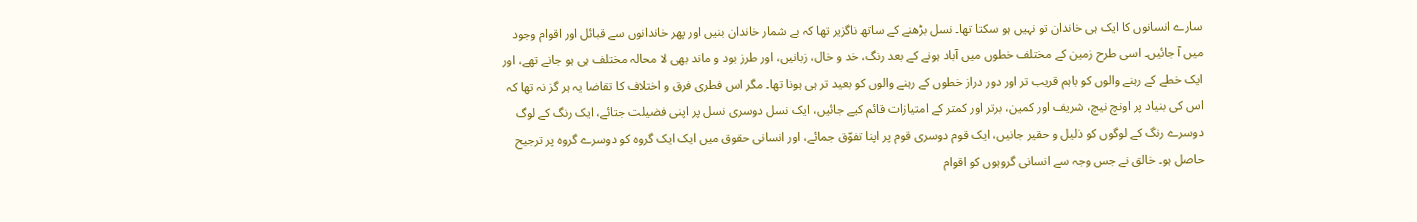سارے انسانوں کا ایک ہی خاندان تو نہیں ہو سکتا تھا۔ نسل بڑھنے کے ساتھ ناگزیر تھا کہ بے شمار خاندان بنیں اور پھر خاندانوں سے قبائل اور اقوام وجود میں آ جائیں۔ اسی طرح زمین کے مختلف خطوں میں آباد ہونے کے بعد رنگ، خد و خال، زبانیں، اور طرز بود و ماند بھی لا محالہ مختلف ہی ہو جانے تھے، اور ایک خطے کے رہنے والوں کو باہم قریب تر اور دور دراز خطوں کے رہنے والوں کو بعید تر ہی ہونا تھا۔ مگر اس فطری فرق و اختلاف کا تقاضا یہ ہر گز نہ تھا کہ اس کی بنیاد پر اونچ نیچ، شریف اور کمین، برتر اور کمتر کے امتیازات قائم کیے جائیں، ایک نسل دوسری نسل پر اپنی فضیلت جتائے، ایک رنگ کے لوگ دوسرے رنگ کے لوگوں کو ذلیل و حقیر جانیں، ایک قوم دوسری قوم پر اپنا تفوّق جمائے، اور انسانی حقوق میں ایک ایک گروہ کو دوسرے گروہ پر ترجیح حاصل ہو۔ خالق نے جس وجہ سے انسانی گروہوں کو اقوام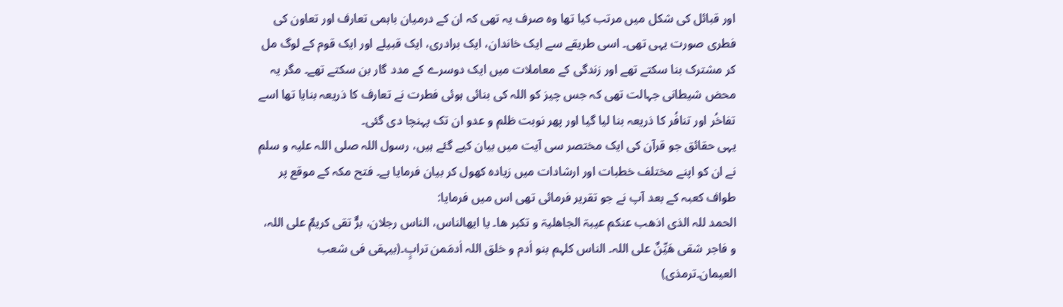اور قبائل کی شکل میں مرتب کیا تھا وہ صرف یہ تھی کہ ان کے درمیان باہمی تعارف اور تعاون کی فطری صورت یہی تھی۔ اسی طریقے سے ایک خاندان، ایک برادری، ایک قبیلے اور ایک قوم کے لوگ مل کر مشترک بنا سکتے تھے اور زندگی کے معاملات میں ایک دوسرے کے مدد گار بن سکتے تھے۔ مگر یہ محض شیطانی جہالت تھی کہ جس چیز کو اللہ کی بنائی ہوئی فطرت نے تعارف کا ذریعہ بنایا تھا اسے تفاخُر اور تنافُر کا ذریعہ بنا لیا گیا اور پھر نوبت ظلم و عدو ان تک پہنچا دی گئی۔
یہی حقائق جو قرآن کی ایک مختصر سی آیت میں بیان کیے گئے ہیں، رسول اللہ صلی اللہ علیہ و سلم نے ان کو اپنے مختلف خطبات اور ارشادات میں زیادہ کھول کر بیان فرمایا ہے۔ فتح مکہ کے موقع پر طواف کعبہ کے بعد آپ نے جو تقریر فرمائی تھی اس میں فرمایا:
الحمد للہ الذی اذھب عنکم عیبۃ الجاھلیۃ و تکبر ھا۔ یا ایھالناس، الناس رجلان، برٌّ تقی کریمٌ علی اللہ، و فاجر شقی ھَیِّنٌ علی اللہ۔ الناس کلہم بنو اٰدم و خلق اللہ اٰدمَمن ترابٍ۔(بیہقی فی شعب العیمان۔ترمذی)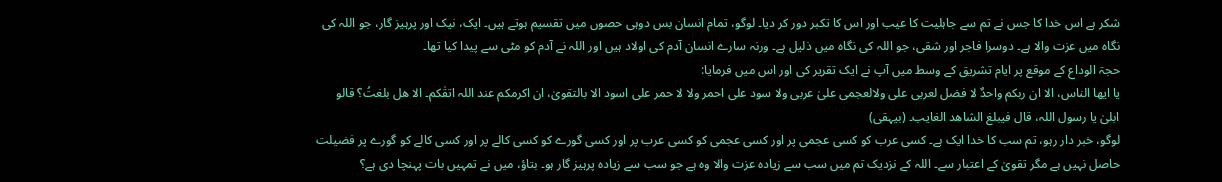شکر ہے اس خدا کا جس نے تم سے جاہلیت کا عیب اور اس کا تکبر دور کر دیا۔ لوگو، تمام انسان بس دوہی حصوں میں تقسیم ہوتے ہیں۔ ایک، نیک اور پرہیز گار، جو اللہ کی نگاہ میں عزت والا ہے۔ دوسرا فاجر اور شقی، جو اللہ کی نگاہ میں ذلیل ہے۔ ورنہ سارے انسان آدم کی اولاد ہیں اور اللہ نے آدم کو مٹی سے پیدا کیا تھا۔
حجۃ الوداع کے موقع پر ایام تشریق کے وسط میں آپ نے ایک تقریر کی اور اس میں فرمایا:
یا ایھا الناس، الا ان ربکم واحدٌ لا فضل لعربی علی ولالعجمی علیٰ عربی ولا سود علی احمر ولا لا حمر علی اسود الا بالتقویٰ، ان اکرمکم عند اللہ اتقٰکم۔ الا ھل بلغتُ؟ قالو ابلیٰ یا رسول اللہ، قال فیبلغ الشاھد الغایب۔ (بیہقی)
لوگو، خبر دار رہو، تم سب کا خدا ایک ہے۔ کسی عرب کو کسی عجمی پر اور کسی عجمی کو کسی عرب پر اور کسی گورے کو کسی کالے پر اور کسی کالے کو گورے پر فضیلت حاصل نہیں ہے مگر تقویٰ کے اعتبار سے۔ اللہ کے نزدیک تم میں سب سے زیادہ عزت والا وہ ہے جو سب سے زیادہ پرہیز گار ہو۔ بتاؤ، میں نے تمہیں بات پہنچا دی ہے؟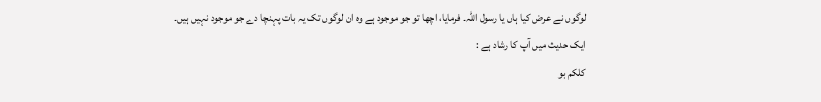لوگوں نے عرض کیا ہاں یا رسول اللہ۔ فرمایا، اچھا تو جو موجود ہے وہ ان لوگوں تک یہ بات پہنچا دے جو موجود نہیں ہیں۔
ایک حدیث میں آپ کا رشاد ہے :
کلکم بو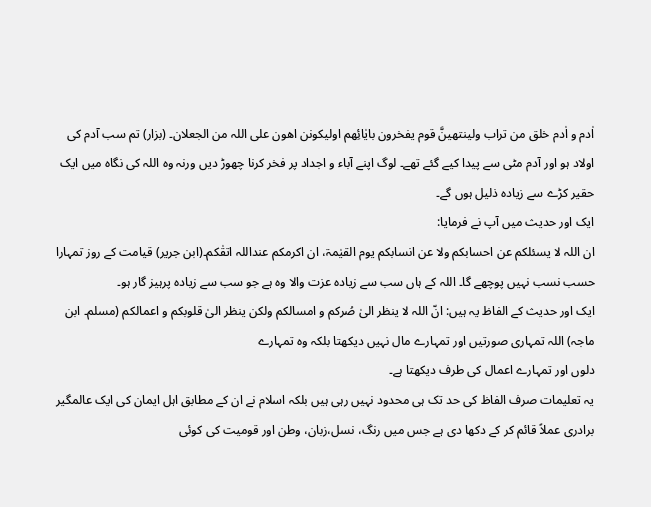اٰدم و اٰدم خلق من تراب ولینتھینَّ قوم یفخرون بایٰائِھم اولیکونن اھون علی اللہ من الجعلان۔ (بزار) تم سب آدم کی اولاد ہو اور آدم مٹی سے پیدا کیے گئے تھے۔ لوگ اپنے آباء و اجداد پر فخر کرنا چھوڑ دیں ورنہ وہ اللہ کی نگاہ میں ایک حقیر کڑے سے زیادہ ذلیل ہوں گے۔
ایک اور حدیث میں آپ نے فرمایا:
ان اللہ لا یسئلکم عن احسابکم ولا عن انسابکم یوم القیٰمۃ، ان اکرمکم عنداللہ اتقٰکم۔(ابن جریر) قیامت کے روز تمہارا حسب نسب نہیں پوچھے گا۔ اللہ کے ہاں سب سے زیادہ عزت والا وہ ہے جو سب سے زیادہ پرہیز گار ہو۔
ایک اور حدیث کے الفاظ یہ ہیں: انّ اللہ لا ینظر الیٰ صُرکم و امسالکم ولکن ینظر الیٰ قلوبکم و اعمالکم (مسلم۔ ابن ماجہ) اللہ تمہاری صورتیں اور تمہارے مال نہیں دیکھتا بلکہ وہ تمہارے
دلوں اور تمہارے اعمال کی طرف دیکھتا ہے۔
یہ تعلیمات صرف الفاظ کی حد تک ہی محدود نہیں رہی ہیں بلکہ اسلام نے ان کے مطابق اہل ایمان کی ایک عالمگیر برادری عملاً قائم کر کے دکھا دی ہے جس میں رنگ، نسل،زبان، وطن اور قومیت کی کوئی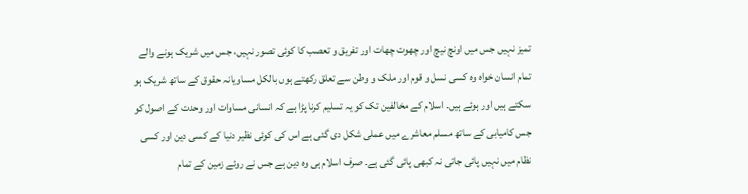تمیز نہیں جس میں اونچ نیچ اور چھوت چھات اور تفریق و تعصب کا کوئی تصور نہیں، جس میں شریک ہونے والے تمام انسان خواہ وہ کسی نسل و قوم اور ملک و وطن سے تعلق رکھتے ہوں بالکل مساویانہ حقوق کے ساتھ شریک ہو سکتے ہیں اور ہوئے ہیں۔ اسلام کے مخالفین تک کو یہ تسلیم کرنا پڑا ہے کہ انسانی مساوات اور وحدت کے اصول کو جس کامیابی کے ساتھ مسلم معاشرے میں عملی شکل دی گئی ہے اس کی کوئی نظیر دنیا کے کسی دین اور کسی نظام میں نہیں پائی جاتی نہ کبھی پائی گئی ہے۔ صرف اسلام ہی وہ دین ہے جس نے روئے زمین کے تمام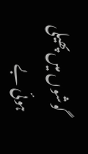گوشوں میں پھیلی ہوئی بے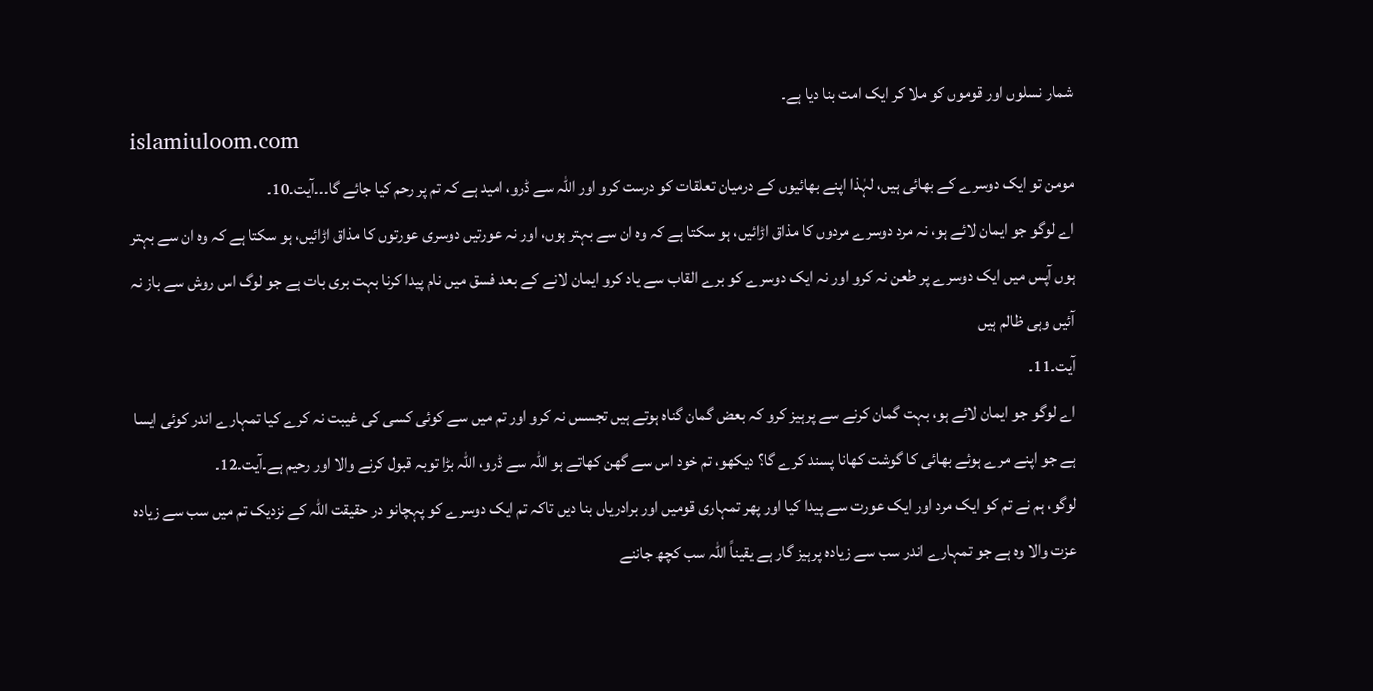شمار نسلوں اور قوموں کو ملا کر ایک امت بنا دیا ہے۔
islamiuloom.com
مومن تو ایک دوسرے کے بھائی ہیں، لہٰذا اپنے بھائیوں کے درمیان تعلقات کو درست کرو اور اللہ سے ڈرو، امید ہے کہ تم پر رحم کیا جائے گا۔۔۔آیت۔10۔
اے لوگو جو ایمان لائے ہو، نہ مرد دوسرے مردوں کا مذاق اڑائیں، ہو سکتا ہے کہ وہ ان سے بہتر ہوں، اور نہ عورتیں دوسری عورتوں کا مذاق اڑائیں، ہو سکتا ہے کہ وہ ان سے بہتر ہوں آپس میں ایک دوسرے پر طعن نہ کرو اور نہ ایک دوسرے کو برے القاب سے یاد کرو ایمان لانے کے بعد فسق میں نام پیدا کرنا بہت بری بات ہے جو لوگ اس روش سے باز نہ آئیں وہی ظالم ہیں
آیت۔11۔
اے لوگو جو ایمان لائے ہو، بہت گمان کرنے سے پرہیز کرو کہ بعض گمان گناہ ہوتے ہیں تجسس نہ کرو اور تم میں سے کوئی کسی کی غیبت نہ کرے کیا تمہارے اندر کوئی ایسا ہے جو اپنے مرے ہوئے بھائی کا گوشت کھانا پسند کرے گا؟ دیکھو، تم خود اس سے گھن کھاتے ہو اللہ سے ڈرو، اللہ بڑا توبہ قبول کرنے والا اور رحیم ہے۔آیت۔12۔
لوگو، ہم نے تم کو ایک مرد اور ایک عورت سے پیدا کیا اور پھر تمہاری قومیں اور برادریاں بنا دیں تاکہ تم ایک دوسرے کو پہچانو در حقیقت اللہ کے نزدیک تم میں سب سے زیادہ عزت والا وہ ہے جو تمہارے اندر سب سے زیادہ پرہیز گار ہے یقیناً اللہ سب کچھ جاننے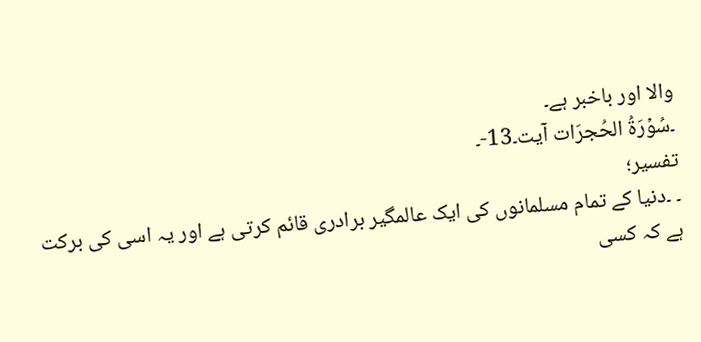والا اور باخبر ہے۔
۔سُوۡرَةُ الحُجرَات آیت۔13-۔
تفسیر؛
۔ ۔دنیا کے تمام مسلمانوں کی ایک عالمگیر برادری قائم کرتی ہے اور یہ اسی کی برکت ہے کہ کسی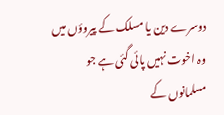دوسرے دین یا مسلک کے پیروؤں میں وہ اخوت نہیں پائی گئی ہے جو مسلمانوں کے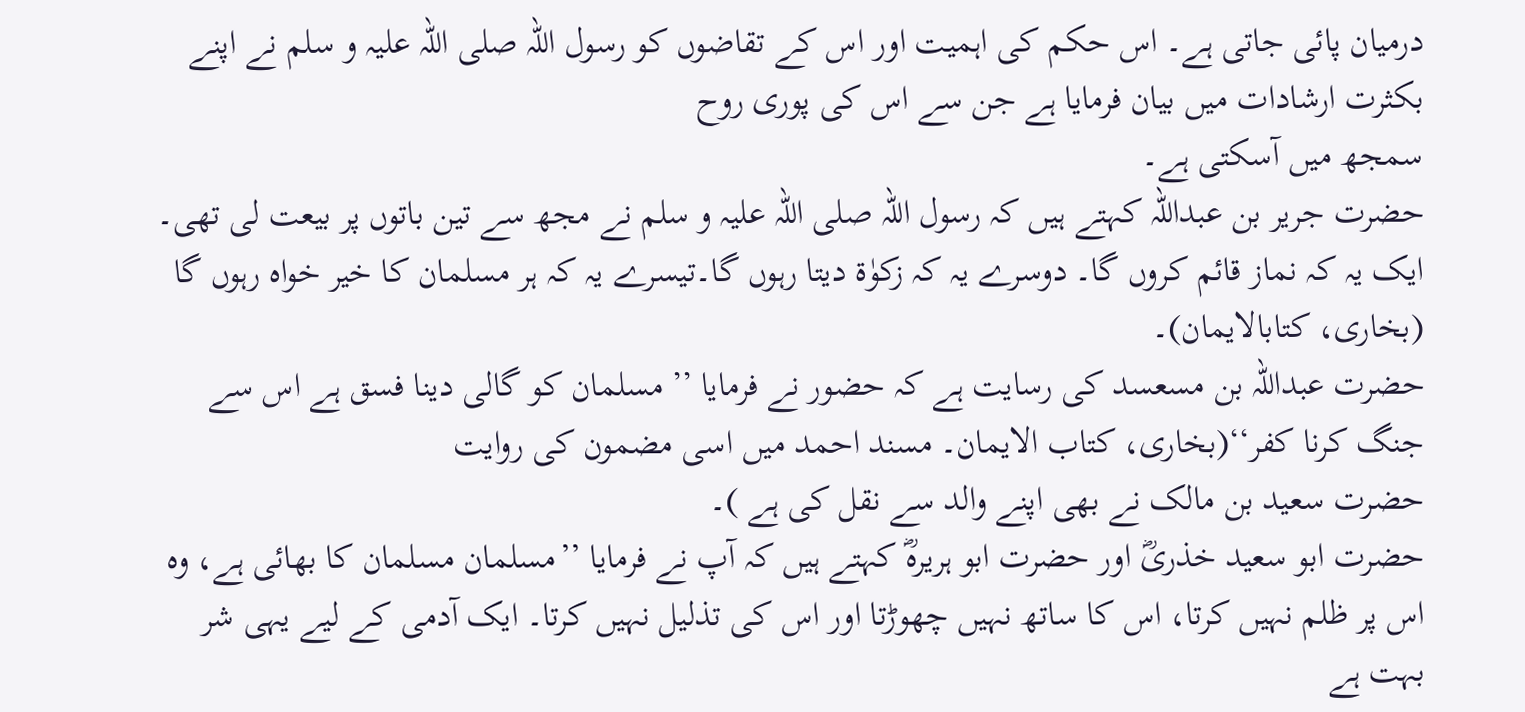درمیان پائی جاتی ہے۔ اس حکم کی اہمیت اور اس کے تقاضوں کو رسول اللہ صلی اللہ علیہ و سلم نے اپنے بکثرت ارشادات میں بیان فرمایا ہے جن سے اس کی پوری روح
سمجھ میں آسکتی ہے۔
حضرت جریر بن عبداللہ کہتے ہیں کہ رسول اللہ صلی اللہ علیہ و سلم نے مجھ سے تین باتوں پر بیعت لی تھی۔ ایک یہ کہ نماز قائم کروں گا۔ دوسرے یہ کہ زکوٰۃ دیتا رہوں گا۔تیسرے یہ کہ ہر مسلمان کا خیر خواہ رہوں گا (بخاری، کتابالایمان)۔
حضرت عبداللہ بن مسعسد کی رسایت ہے کہ حضور نے فرمایا ’’ مسلمان کو گالی دینا فسق ہے اس سے جنگ کرنا کفر‘‘(بخاری، کتاب الایمان۔ مسند احمد میں اسی مضمون کی روایت
حضرت سعید بن مالک نے بھی اپنے والد سے نقل کی ہے )۔
حضرت ابو سعید خذریؓ اور حضرت ابو ہریرہؓ کہتے ہیں کہ آپ نے فرمایا ’’مسلمان مسلمان کا بھائی ہے، وہ اس پر ظلم نہیں کرتا، اس کا ساتھ نہیں چھوڑتا اور اس کی تذلیل نہیں کرتا۔ ایک آدمی کے لیے یہی شر بہت ہے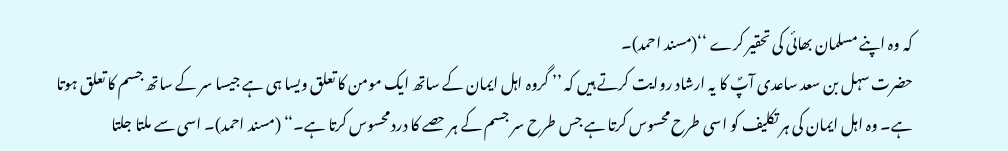کہ وہ اپنے مسلمان بھائی کی تحقیر کرے ‘‘(مسند احمد)۔
حضرت سہل بن سعد ساعدی آپؐ کا یہ ارشاد روایت کرتے ہیں کہ ’’ گروہ اہل ایمان کے ساتھ ایک مومن کا تعلق ویسا ہی ہے جیسا سر کے ساتھ جسم کا تعلق ہوتا ہے۔ وہ اہل ایمان کی ہر تکلیف کو اسی طرح محسوس کرتا ہے جس طرح سر جسم کے ہر حصے کا درد محسوس کرتا ہے۔‘‘ (مسند احمد)۔ اسی سے ملتا جلتا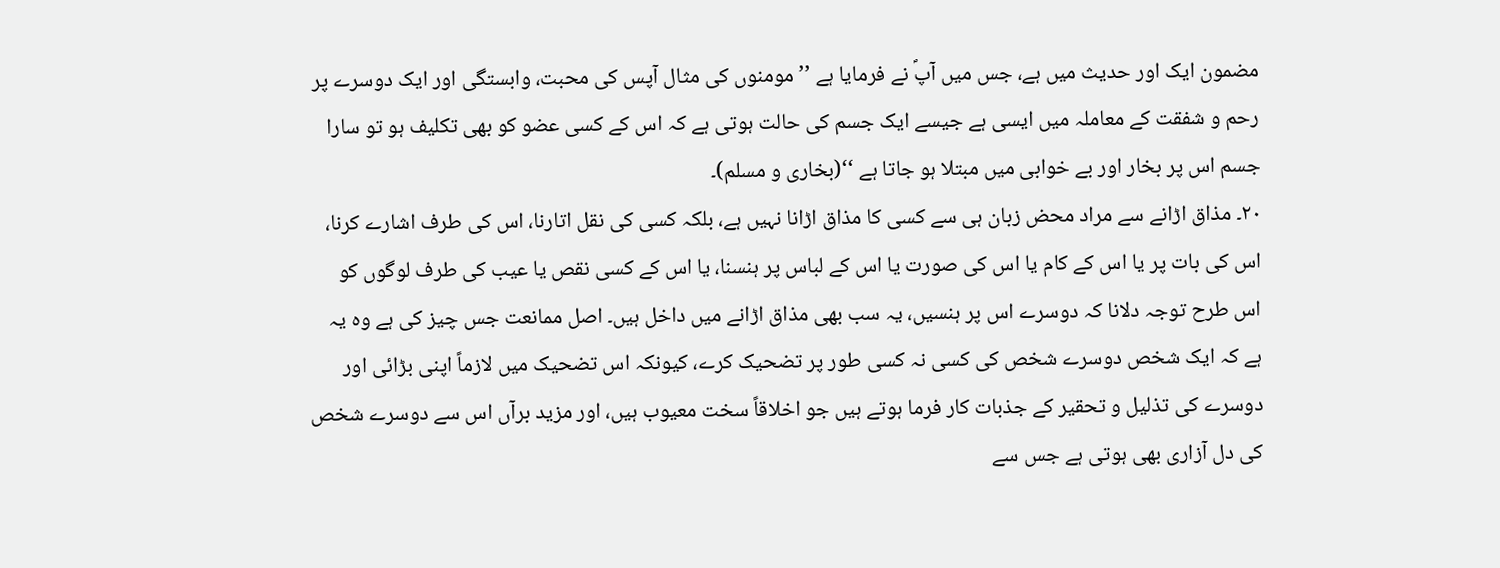مضمون ایک اور حدیث میں ہے، جس میں آپؐ نے فرمایا ہے ’’ مومنوں کی مثال آپس کی محبت، وابستگی اور ایک دوسرے پر رحم و شفقت کے معاملہ میں ایسی ہے جیسے ایک جسم کی حالت ہوتی ہے کہ اس کے کسی عضو کو بھی تکلیف ہو تو سارا جسم اس پر بخار اور بے خوابی میں مبتلا ہو جاتا ہے ‘‘(بخاری و مسلم)۔
۲۰۔ مذاق اڑانے سے مراد محض زبان ہی سے کسی کا مذاق اڑانا نہیں ہے، بلکہ کسی کی نقل اتارنا، اس کی طرف اشارے کرنا، اس کی بات پر یا اس کے کام یا اس کی صورت یا اس کے لباس پر ہنسنا، یا اس کے کسی نقص یا عیب کی طرف لوگوں کو اس طرح توجہ دلانا کہ دوسرے اس پر ہنسیں، یہ سب بھی مذاق اڑانے میں داخل ہیں۔ اصل ممانعت جس چیز کی ہے وہ یہ ہے کہ ایک شخص دوسرے شخص کی کسی نہ کسی طور پر تضحیک کرے، کیونکہ اس تضحیک میں لازماً اپنی بڑائی اور دوسرے کی تذلیل و تحقیر کے جذبات کار فرما ہوتے ہیں جو اخلاقاً سخت معیوب ہیں، اور مزید برآں اس سے دوسرے شخص کی دل آزاری بھی ہوتی ہے جس سے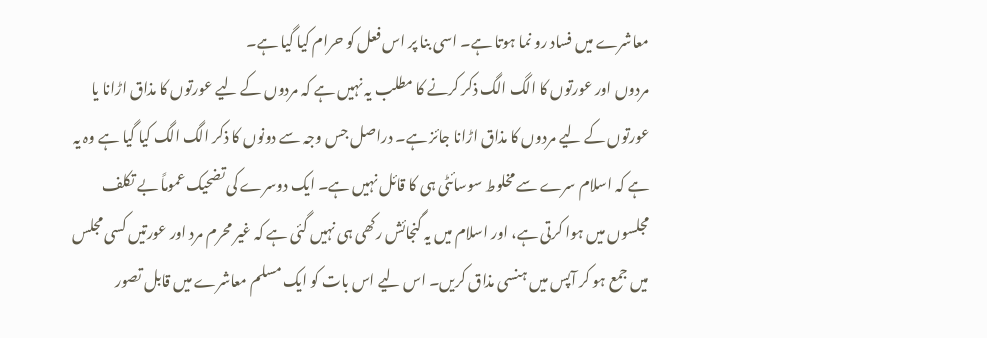معاشرے میں فساد رو نما ہوتا ہے۔ اسی بنا پر اس فعل کو حرام کیا گیا ہے۔
مردوں اور عورتوں کا الگ الگ ذکر کرنے کا مطلب یہ نہیں ہے کہ مردوں کے لیے عورتوں کا مذاق اڑانا یا عورتوں کے لیے مردوں کا مذاق اڑانا جائز ہے۔ دراصل جس وجہ سے دونوں کا ذکر الگ الگ کیا گیا ہے وہ یہ ہے کہ اسلام سرے سے مخلوط سوسائٹی ہی کا قائل نہیں ہے۔ ایک دوسرے کی تضحیک عموماً بے تکلف مجلسوں میں ہوا کرتی ہے، اور اسلام میں یہ گنجائش رکھی ہی نہیں گئی ہے کہ غیر محرم مرد اور عورتیں کسی مجلس میں جمع ہو کر آپس میں ہنسی مذاق کریں۔ اس لیے اس بات کو ایک مسلم معاشرے میں قابل تصور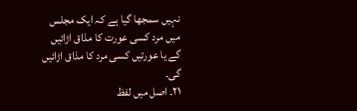نہیں سمجھا گیا ہے کہ ایک مجلس میں مرد کسی عورت کا مذاق اڑائیں گے یا عورتیں کسی مرد کا مذاق اڑائیں گی۔
۲۱۔ اصل میں لفظ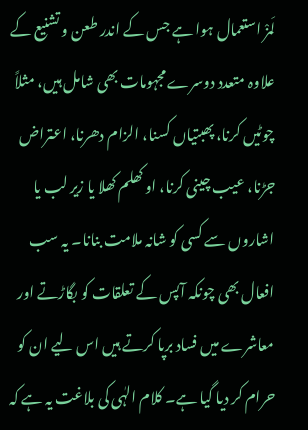لَمزْ استعمال ہوا ہے جس کے اندر طعن و تشنیع کے علاوہ متعدد دوسرے مجہومات بھی شامل ہیں، مثلاً چوٹیں کرنا، پھبتیاں کسنا، الزام دھرنا، اعتراض جڑنا، عیب چینی کرنا، او کھلم کھلا یا زیر لب یا اشاروں سے کسی کو شانہ ملامت بنانا۔ یہ سب افعال بھی چونکہ آپس کے تعلقات کو بگاڑتے اور معاشرے میں فساد برپا کرتے ہیں اس لیے ان کو حرام کر دیا گیا ہے۔ کلام الہٰی کی بلاغت یہ ہے کہ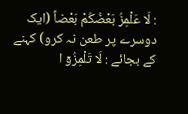: لَا عَلْمِزُ بَعْضُکُمْ بَعْضاً (ایک دوسرے پر طعن نہ کرو) کہنے کے بجائے : لَا تَلْمِزُوٓ ا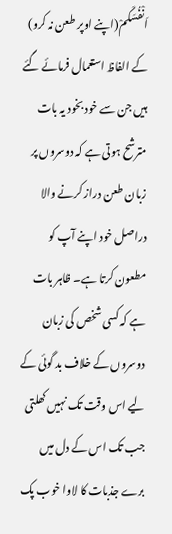اَنْفُسَکَمْ(اپنے اوپر طعن نہ کرو) کے الفاظ استعمال فرمائے گئے ہیں جن سے خود بخود یہ بات مترشح ہوتی ہے کہ دوسروں پر زبان طعن دراز کرنے والا دراصل خود اپنے آپ کو مطعون کرتا ہے۔ ظاہر بات ہے کہ کسی شخص کی زبان دوسروں کے خلاف بد گوئی کے لیے اس وقت تک نہیں کھلتی جب تک اس کے دل میں برے جذبات کا لاوا خوب پک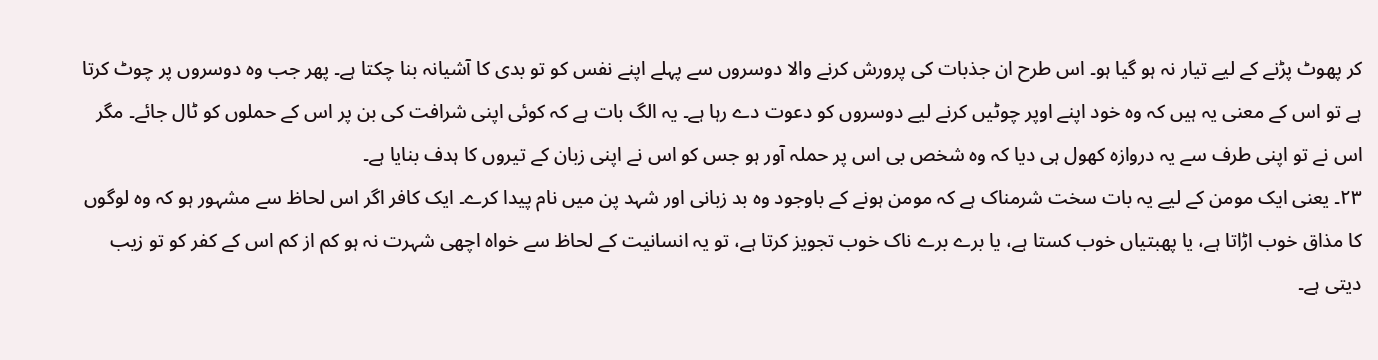کر پھوٹ پڑنے کے لیے تیار نہ ہو گیا ہو۔ اس طرح ان جذبات کی پرورش کرنے والا دوسروں سے پہلے اپنے نفس کو تو بدی کا آشیانہ بنا چکتا ہے۔ پھر جب وہ دوسروں پر چوٹ کرتا ہے تو اس کے معنی یہ ہیں کہ وہ خود اپنے اوپر چوٹیں کرنے لیے دوسروں کو دعوت دے رہا ہے۔ یہ الگ بات ہے کہ کوئی اپنی شرافت کی بن پر اس کے حملوں کو ٹال جائے۔ مگر اس نے تو اپنی طرف سے یہ دروازہ کھول ہی دیا کہ وہ شخص بی اس پر حملہ آور ہو جس کو اس نے اپنی زبان کے تیروں کا ہدف بنایا ہے۔
۲۳۔ یعنی ایک مومن کے لیے یہ بات سخت شرمناک ہے کہ مومن ہونے کے باوجود وہ بد زبانی اور شہد پن میں نام پیدا کرے۔ ایک کافر اگر اس لحاظ سے مشہور ہو کہ وہ لوگوں کا مذاق خوب اڑاتا ہے، یا پھبتیاں خوب کستا ہے، یا برے برے ناک خوب تجویز کرتا ہے، تو یہ انسانیت کے لحاظ سے خواہ اچھی شہرت نہ ہو کم از کم اس کے کفر کو تو زیب دیتی ہے۔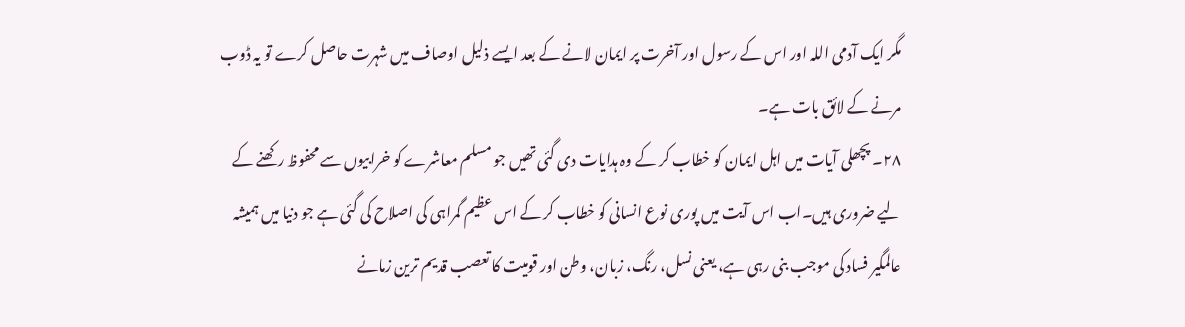مگر ایک آدمی اللہ اور اس کے رسول اور آخرت پر ایمان لانے کے بعد ایسے ذلیل اوصاف میں شہرت حاصل کرے تو یہ ڈوب مرنے کے لائق بات ہے۔
۲۸۔ پچھلی آیات میں اہل ایمان کو خطاب کر کے وہ ہدایات دی گئی تھیں جو مسلم معاشرے کو خرابیوں سے محفوظ رکھنے کے لیے ضروری ہیں۔اب اس آیت میں پوری نوع انسانی کو خطاب کر کے اس عظیم گمراہی کی اصلاح کی گئی ہے جو دنیا میں ہمیشہ عالمگیر فساد کی موجب بنی رہی ہے، یعنی نسل، رنگ، زبان، وطن اور قومیت کا تعصب قدیم ترین زمانے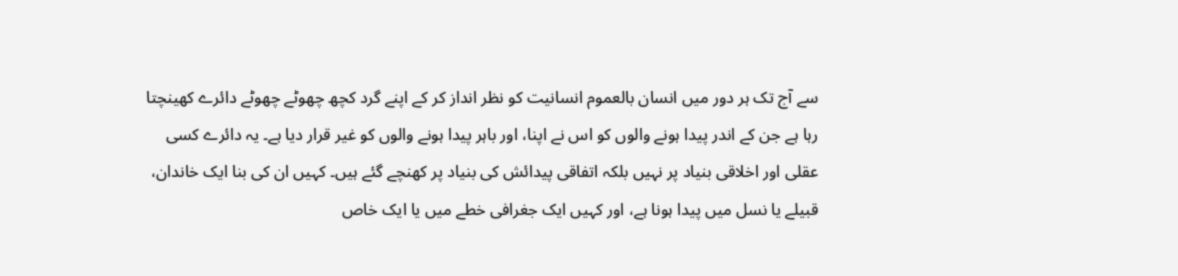سے آج تک ہر دور میں انسان بالعموم انسانیت کو نظر انداز کر کے اپنے گرد کچھ چھوٹے چھوٹے دائرے کھینچتا رہا ہے جن کے اندر پیدا ہونے والوں کو اس نے اپنا، اور باہر پیدا ہونے والوں کو غیر قرار دیا ہے۔ یہ دائرے کسی عقلی اور اخلاقی بنیاد پر نہیں بلکہ اتفاقی پیدائش کی بنیاد پر کھنچے گئے ہیں۔ کہیں ان کی بنا ایک خاندان، قبیلے یا نسل میں پیدا ہونا ہے، اور کہیں ایک جغرافی خطے میں یا ایک خاص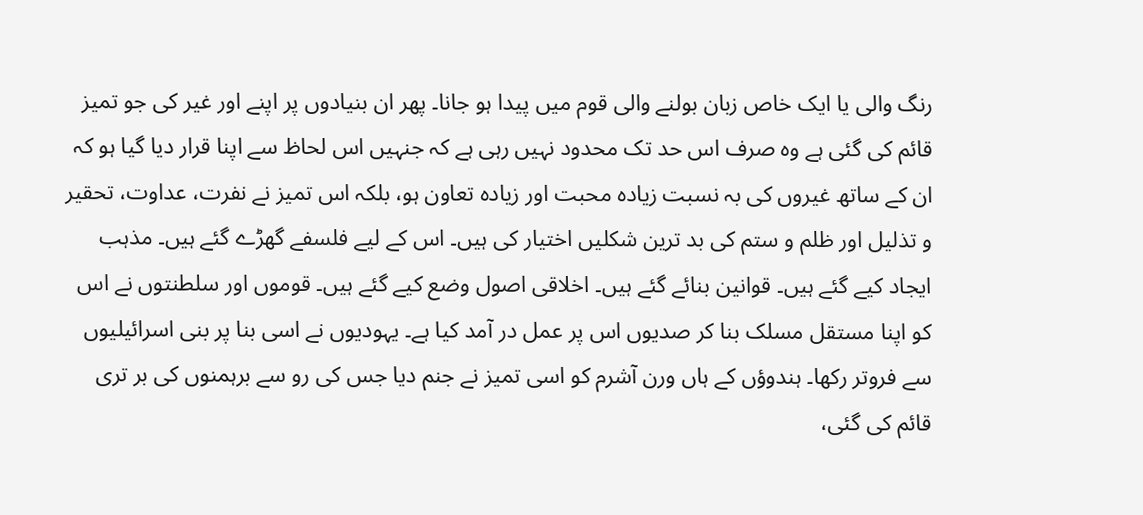رنگ والی یا ایک خاص زبان بولنے والی قوم میں پیدا ہو جانا۔ پھر ان بنیادوں پر اپنے اور غیر کی جو تمیز قائم کی گئی ہے وہ صرف اس حد تک محدود نہیں رہی ہے کہ جنہیں اس لحاظ سے اپنا قرار دیا گیا ہو کہ ان کے ساتھ غیروں کی بہ نسبت زیادہ محبت اور زیادہ تعاون ہو، بلکہ اس تمیز نے نفرت، عداوت، تحقیر و تذلیل اور ظلم و ستم کی بد ترین شکلیں اختیار کی ہیں۔ اس کے لیے فلسفے گھڑے گئے ہیں۔ مذہب ایجاد کیے گئے ہیں۔ قوانین بنائے گئے ہیں۔ اخلاقی اصول وضع کیے گئے ہیں۔ قوموں اور سلطنتوں نے اس کو اپنا مستقل مسلک بنا کر صدیوں اس پر عمل در آمد کیا ہے۔ یہودیوں نے اسی بنا پر بنی اسرائیلیوں سے فروتر رکھا۔ ہندوؤں کے ہاں ورن آشرم کو اسی تمیز نے جنم دیا جس کی رو سے برہمنوں کی بر تری قائم کی گئی،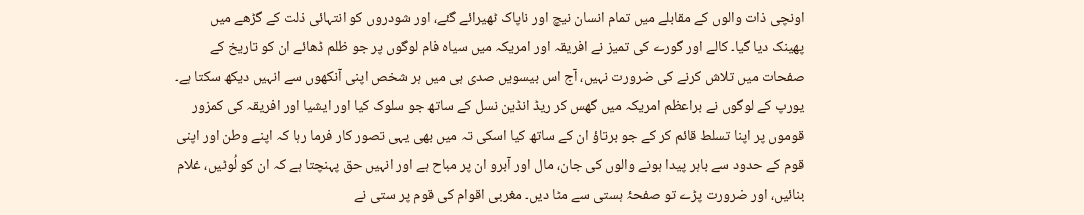اونچی ذات والوں کے مقابلے میں تمام انسان نیچ اور ناپاک ٹھیرائے گئے، اور شودروں کو انتہائی ذلت کے گڑھے میں پھینک دیا گیا۔ کالے اور گورے کی تمیز نے افریقہ اور امریکہ میں سیاہ فام لوگوں پر جو ظلم ڈھائے ان کو تاریخ کے صفحات میں تلاش کرنے کی ضرورت نہیں، آج اس بیسویں صدی ہی میں ہر شخص اپنی آنکھوں سے انہیں دیکھ سکتا ہے۔ یورپ کے لوگوں نے براعظم امریکہ میں گھس کر ریڈ انڈین نسل کے ساتھ جو سلوک کیا اور ایشیا اور افریقہ کی کمزور قوموں پر اپنا تسلط قائم کر کے جو برتاؤ ان کے ساتھ کیا اسکی تہ میں بھی یہی تصور کار فرما رہا کہ اپنے وطن اور اپنی قوم کے حدود سے باہر پیدا ہونے والوں کی جان، مال اور آبرو ان پر مباح ہے اور انہیں حق پہنچتا ہے کہ ان کو لُوٹیں، غلام بنائیں، اور ضرورت پڑے تو صفحۂ ہستی سے مٹا دیں۔ مغربی اقوام کی قوم پر ستی نے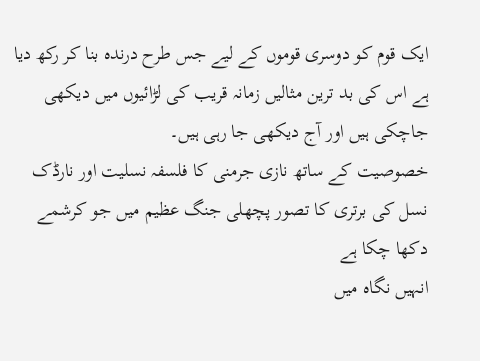ایک قوم کو دوسری قوموں کے لیے جس طرح درندہ بنا کر رکھ دیا ہے اس کی بد ترین مثالیں زمانہ قریب کی لڑائیوں میں دیکھی جاچکی ہیں اور آج دیکھی جا رہی ہیں۔
خصوصیت کے ساتھ نازی جرمنی کا فلسفہ نسلیت اور نارڈک نسل کی برتری کا تصور پچھلی جنگ عظیم میں جو کرشمے دکھا چکا ہے
انہیں نگاہ میں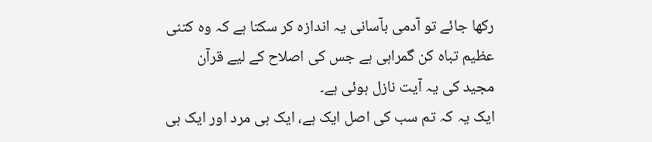رکھا جائے تو آدمی بآسانی یہ اندازہ کر سکتا ہے کہ وہ کتنی عظیم تباہ کن گمراہی ہے جس کی اصلاح کے لیے قرآن مجید کی یہ آیت نازل ہوئی ہے۔
ایک یہ کہ تم سب کی اصل ایک ہے، ایک ہی مرد اور ایک ہی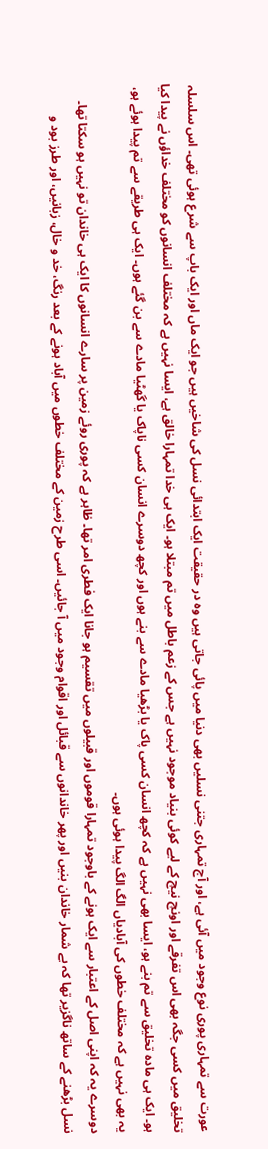عورت سے تمہاری پوری نوع وجود میں آئی ہے، اور آج تمہاری جتنی نسلیں بھی دنیا میں پائی جاتی ہیں وہ در حقیقت ایک ابتدائی نسل کی شاخیں ہیں جو ایک ماں اور ایک باپ سے شرع ہوئی تھی۔ اس سلسلہ تخلیق میں کسی جگہ بھی اس تفرقے اور اونچ نیچ کے لیے کوئی بنیاد موجود نہیں ہے جس کے زعم باطل میں تم مبتلا ہو۔ ایک ہی خدا تمہارا خالق ہے، ایسا نہیں ہے کہ مختلف انسانوں کو مختلف خداؤں نے پیدا کیا ہو۔ ایک ہی مادہ تخلیق سے تم بنے ہو، ایسا بھی نہیں ہے کہ کچھ انسان کسی پاک یا بڑھیا مادے سے بنے ہوں اور کچھ دوسرے انسان کسی ناپاک یا گھٹیا مادے سے بن گئے ہوں۔ ایک ہی طریقے سے تم پیدا ہوئے ہو، یہ بھی نہیں ہے کہ مختلف خطوں کی آبادیاں الگ الگ پیدا ہوئی ہوں۔
دوسرے یہ کہ اپنی اصل کے اعتبار سے ایک ہونے کے باوجود تمہارا قوموں اور قبیلوں میں تقسیم ہو جانا ایک فطری امر تھا۔ ظاہر ہے کہ پوری روئے زمین پر سارے انسانوں کا ایک ہی خاندان تو نہیں ہو سکتا تھا۔ نسل بڑھنے کے ساتھ ناگزیر تھا کہ بے شمار خاندان بنیں اور پھر خاندانوں سے قبائل اور اقوام وجود میں آ جائیں۔ اسی طرح زمین کے مختلف خطوں میں آباد ہونے کے بعد رنگ، خد و خال، زبانیں، اور طرز بود و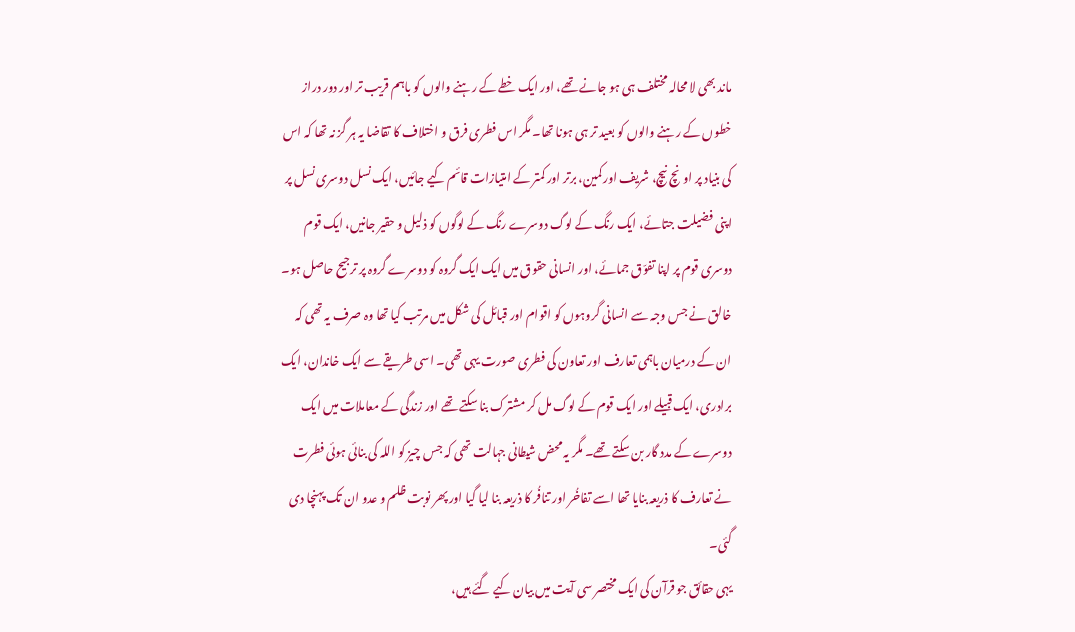ماند بھی لا محالہ مختلف ہی ہو جانے تھے، اور ایک خطے کے رہنے والوں کو باہم قریب تر اور دور دراز خطوں کے رہنے والوں کو بعید تر ہی ہونا تھا۔ مگر اس فطری فرق و اختلاف کا تقاضا یہ ہر گز نہ تھا کہ اس کی بنیاد پر اونچ نیچ، شریف اور کمین، برتر اور کمتر کے امتیازات قائم کیے جائیں، ایک نسل دوسری نسل پر اپنی فضیلت جتائے، ایک رنگ کے لوگ دوسرے رنگ کے لوگوں کو ذلیل و حقیر جانیں، ایک قوم دوسری قوم پر اپنا تفوّق جمائے، اور انسانی حقوق میں ایک ایک گروہ کو دوسرے گروہ پر ترجیح حاصل ہو۔ خالق نے جس وجہ سے انسانی گروہوں کو اقوام اور قبائل کی شکل میں مرتب کیا تھا وہ صرف یہ تھی کہ ان کے درمیان باہمی تعارف اور تعاون کی فطری صورت یہی تھی۔ اسی طریقے سے ایک خاندان، ایک برادری، ایک قبیلے اور ایک قوم کے لوگ مل کر مشترک بنا سکتے تھے اور زندگی کے معاملات میں ایک دوسرے کے مدد گار بن سکتے تھے۔ مگر یہ محض شیطانی جہالت تھی کہ جس چیز کو اللہ کی بنائی ہوئی فطرت نے تعارف کا ذریعہ بنایا تھا اسے تفاخُر اور تنافُر کا ذریعہ بنا لیا گیا اور پھر نوبت ظلم و عدو ان تک پہنچا دی گئی۔
یہی حقائق جو قرآن کی ایک مختصر سی آیت میں بیان کیے گئے ہیں،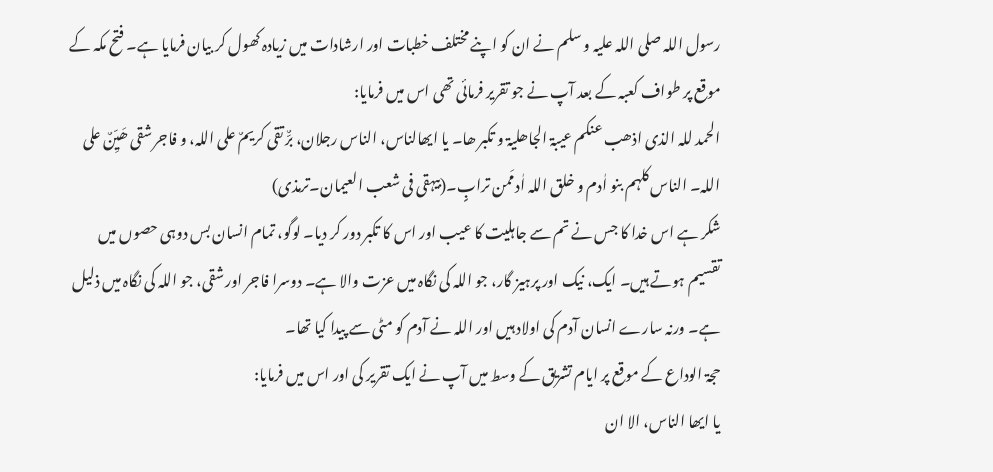رسول اللہ صلی اللہ علیہ و سلم نے ان کو اپنے مختلف خطبات اور ارشادات میں زیادہ کھول کر بیان فرمایا ہے۔ فتح مکہ کے موقع پر طواف کعبہ کے بعد آپ نے جو تقریر فرمائی تھی اس میں فرمایا:
الحمد للہ الذی اذھب عنکم عیبۃ الجاھلیۃ و تکبر ھا۔ یا ایھالناس، الناس رجلان، برٌّ تقی کریمٌ علی اللہ، و فاجر شقی ھَیِّنٌ علی اللہ۔ الناس کلہم بنو اٰدم و خلق اللہ اٰدمَمن ترابٍ۔(بیہقی فی شعب العیمان۔ترمذی)
شکر ہے اس خدا کا جس نے تم سے جاہلیت کا عیب اور اس کا تکبر دور کر دیا۔ لوگو، تمام انسان بس دوہی حصوں میں تقسیم ہوتے ہیں۔ ایک، نیک اور پرہیز گار، جو اللہ کی نگاہ میں عزت والا ہے۔ دوسرا فاجر اور شقی، جو اللہ کی نگاہ میں ذلیل ہے۔ ورنہ سارے انسان آدم کی اولاد ہیں اور اللہ نے آدم کو مٹی سے پیدا کیا تھا۔
حجۃ الوداع کے موقع پر ایام تشریق کے وسط میں آپ نے ایک تقریر کی اور اس میں فرمایا:
یا ایھا الناس، الا ان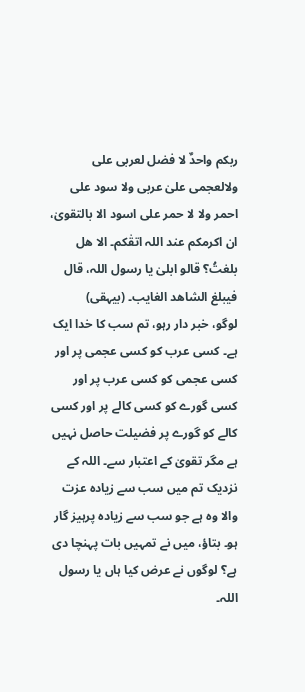ربکم واحدٌ لا فضل لعربی علی ولالعجمی علیٰ عربی ولا سود علی احمر ولا لا حمر علی اسود الا بالتقویٰ، ان اکرمکم عند اللہ اتقٰکم۔ الا ھل بلغتُ؟ قالو ابلیٰ یا رسول اللہ، قال فیبلغ الشاھد الغایب۔ (بیہقی)
لوگو، خبر دار رہو، تم سب کا خدا ایک ہے۔ کسی عرب کو کسی عجمی پر اور کسی عجمی کو کسی عرب پر اور کسی گورے کو کسی کالے پر اور کسی کالے کو گورے پر فضیلت حاصل نہیں ہے مگر تقویٰ کے اعتبار سے۔ اللہ کے نزدیک تم میں سب سے زیادہ عزت والا وہ ہے جو سب سے زیادہ پرہیز گار ہو۔ بتاؤ، میں نے تمہیں بات پہنچا دی ہے؟ لوگوں نے عرض کیا ہاں یا رسول اللہ۔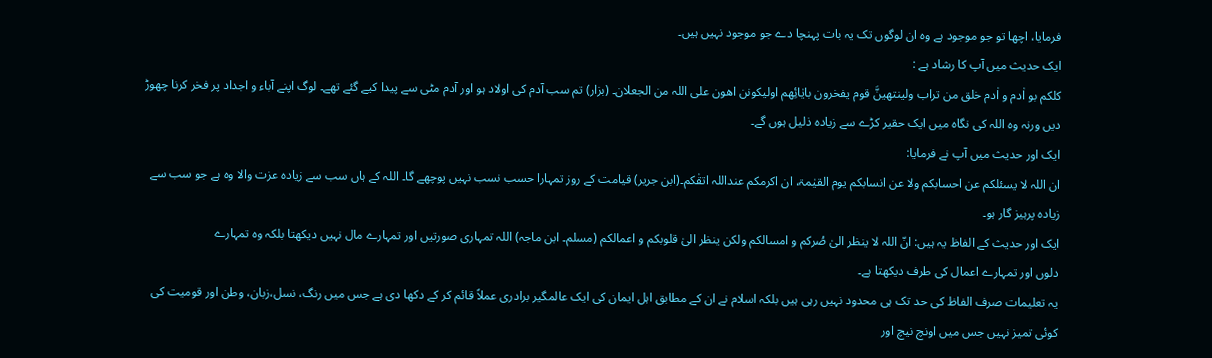فرمایا، اچھا تو جو موجود ہے وہ ان لوگوں تک یہ بات پہنچا دے جو موجود نہیں ہیں۔
ایک حدیث میں آپ کا رشاد ہے :
کلکم بو اٰدم و اٰدم خلق من تراب ولینتھینَّ قوم یفخرون بایٰائِھم اولیکونن اھون علی اللہ من الجعلان۔ (بزار) تم سب آدم کی اولاد ہو اور آدم مٹی سے پیدا کیے گئے تھے۔ لوگ اپنے آباء و اجداد پر فخر کرنا چھوڑ دیں ورنہ وہ اللہ کی نگاہ میں ایک حقیر کڑے سے زیادہ ذلیل ہوں گے۔
ایک اور حدیث میں آپ نے فرمایا:
ان اللہ لا یسئلکم عن احسابکم ولا عن انسابکم یوم القیٰمۃ، ان اکرمکم عنداللہ اتقٰکم۔(ابن جریر) قیامت کے روز تمہارا حسب نسب نہیں پوچھے گا۔ اللہ کے ہاں سب سے زیادہ عزت والا وہ ہے جو سب سے زیادہ پرہیز گار ہو۔
ایک اور حدیث کے الفاظ یہ ہیں: انّ اللہ لا ینظر الیٰ صُرکم و امسالکم ولکن ینظر الیٰ قلوبکم و اعمالکم (مسلم۔ ابن ماجہ) اللہ تمہاری صورتیں اور تمہارے مال نہیں دیکھتا بلکہ وہ تمہارے
دلوں اور تمہارے اعمال کی طرف دیکھتا ہے۔
یہ تعلیمات صرف الفاظ کی حد تک ہی محدود نہیں رہی ہیں بلکہ اسلام نے ان کے مطابق اہل ایمان کی ایک عالمگیر برادری عملاً قائم کر کے دکھا دی ہے جس میں رنگ، نسل،زبان، وطن اور قومیت کی کوئی تمیز نہیں جس میں اونچ نیچ اور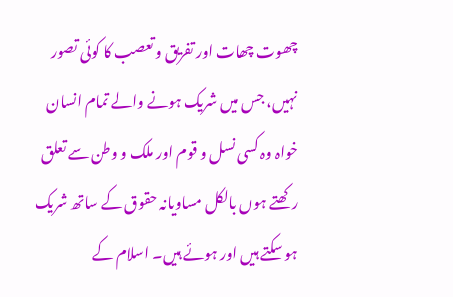چھوت چھات اور تفریق و تعصب کا کوئی تصور نہیں، جس میں شریک ہونے والے تمام انسان خواہ وہ کسی نسل و قوم اور ملک و وطن سے تعلق رکھتے ہوں بالکل مساویانہ حقوق کے ساتھ شریک ہو سکتے ہیں اور ہوئے ہیں۔ اسلام کے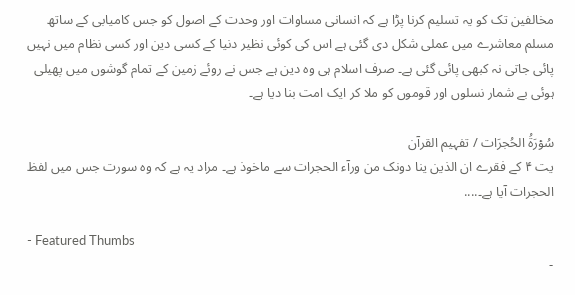مخالفین تک کو یہ تسلیم کرنا پڑا ہے کہ انسانی مساوات اور وحدت کے اصول کو جس کامیابی کے ساتھ مسلم معاشرے میں عملی شکل دی گئی ہے اس کی کوئی نظیر دنیا کے کسی دین اور کسی نظام میں نہیں پائی جاتی نہ کبھی پائی گئی ہے۔ صرف اسلام ہی وہ دین ہے جس نے روئے زمین کے تمام گوشوں میں پھیلی ہوئی بے شمار نسلوں اور قوموں کو ملا کر ایک امت بنا دیا ہے۔

سُوۡرَةُ الحُجرَات / تفہیم القرآن
یت ۴ کے فقرے ان الذین ینا دونک من ورآء الحجرات سے ماخوذ ہے۔ مراد یہ ہے کہ وہ سورت جس میں لفظ الحجرات آیا ہے۔....

- Featured Thumbs
-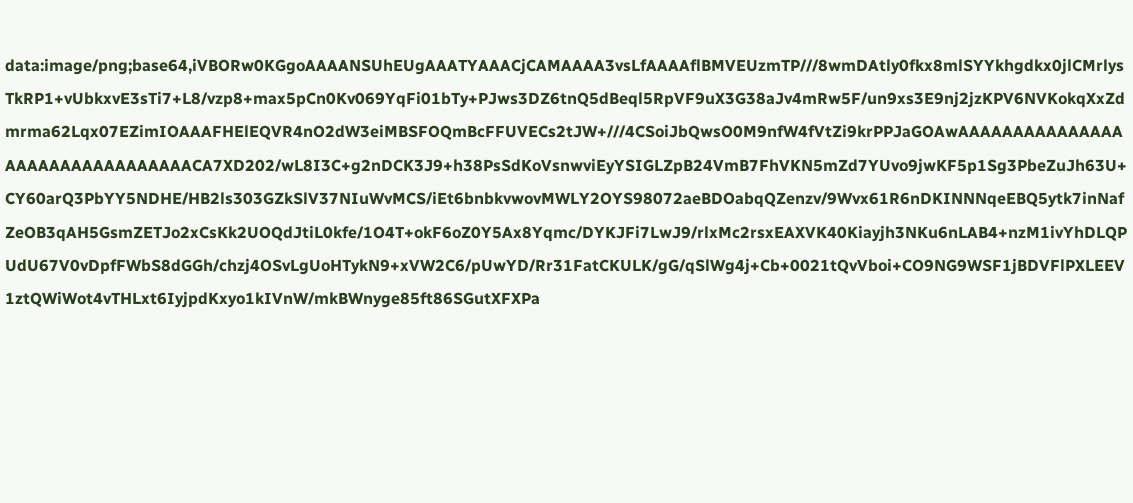data:image/png;base64,iVBORw0KGgoAAAANSUhEUgAAATYAAACjCAMAAAA3vsLfAAAAflBMVEUzmTP///8wmDAtly0fkx8mlSYYkhgdkx0jlCMrlysTkRP1+vUbkxvE3sTi7+L8/vzp8+max5pCn0Kv069YqFi01bTy+PJws3DZ6tnQ5dBeql5RpVF9uX3G38aJv4mRw5F/un9xs3E9nj2jzKPV6NVKokqXxZdmrma62Lqx07EZimIOAAAFHElEQVR4nO2dW3eiMBSFOQmBcFFUVECs2tJW+///4CSoiJbQwsO0M9nfW4fVtZi9krPPJaGOAwAAAAAAAAAAAAAAAAAAAAAAAAAAAAAAAACA7XD202/wL8I3C+g2nDCK3J9+h38PsSdKoVsnwviEyYSIGLZpB24VmB7FhVKN5mZd7YUvo9jwKF5p1Sg3PbeZuJh63U+CY60arQ3PbYY5NDHE/HB2ls303GZkSlV37NIuWvMCS/iEt6bnbkvwovMWLY2OYS98072aeBDOabqQZenzv/9Wvx61R6nDKINNNqeEBQ5ytk7inNafZeOB3qAH5GsmZETJo2xCsKk2UOQdJtiL0kfe/1O4T+okF6oZ0Y5Ax8Yqmc/DYKJFi7LwJ9/rlxMc2rsxEAXVK40Kiayjh3NKu6nLAB4+nzM1ivYhDLQPUdU67V0vDpfFWbS8dGGh/chzj4OSvLgUoHTykN9+xVW2C6/pUwYD/Rr31FatCKULK/gG/qSlWg4j+Cb+0021tQvVboi+CO9NG9WSF1jBDVFlPXLEEV1ztQWiWot4vTHLxt6IyjpdKxyo1kIVnW/mkBWnyge85ft86SGutXFXPa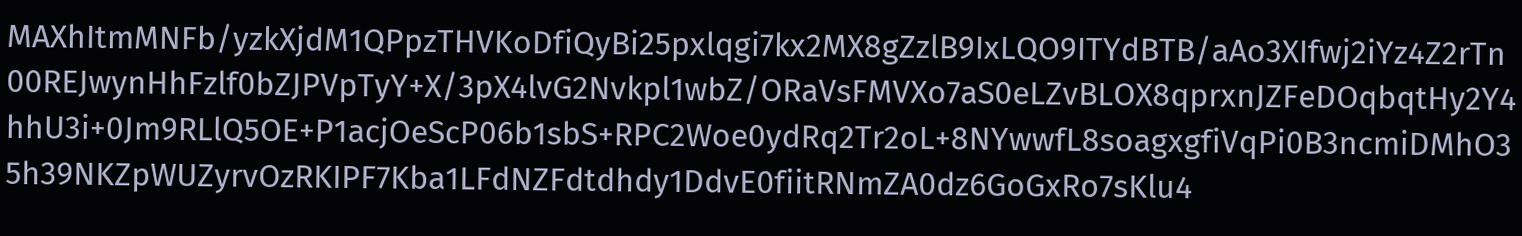MAXhItmMNFb/yzkXjdM1QPpzTHVKoDfiQyBi25pxlqgi7kx2MX8gZzlB9IxLQO9ITYdBTB/aAo3XIfwj2iYz4Z2rTn00REJwynHhFzlf0bZJPVpTyY+X/3pX4lvG2Nvkpl1wbZ/ORaVsFMVXo7aS0eLZvBLOX8qprxnJZFeDOqbqtHy2Y4hhU3i+0Jm9RLlQ5OE+P1acjOeScP06b1sbS+RPC2Woe0ydRq2Tr2oL+8NYwwfL8soagxgfiVqPi0B3ncmiDMhO35h39NKZpWUZyrvOzRKIPF7Kba1LFdNZFdtdhdy1DdvE0fiitRNmZA0dz6GoGxRo7sKlu4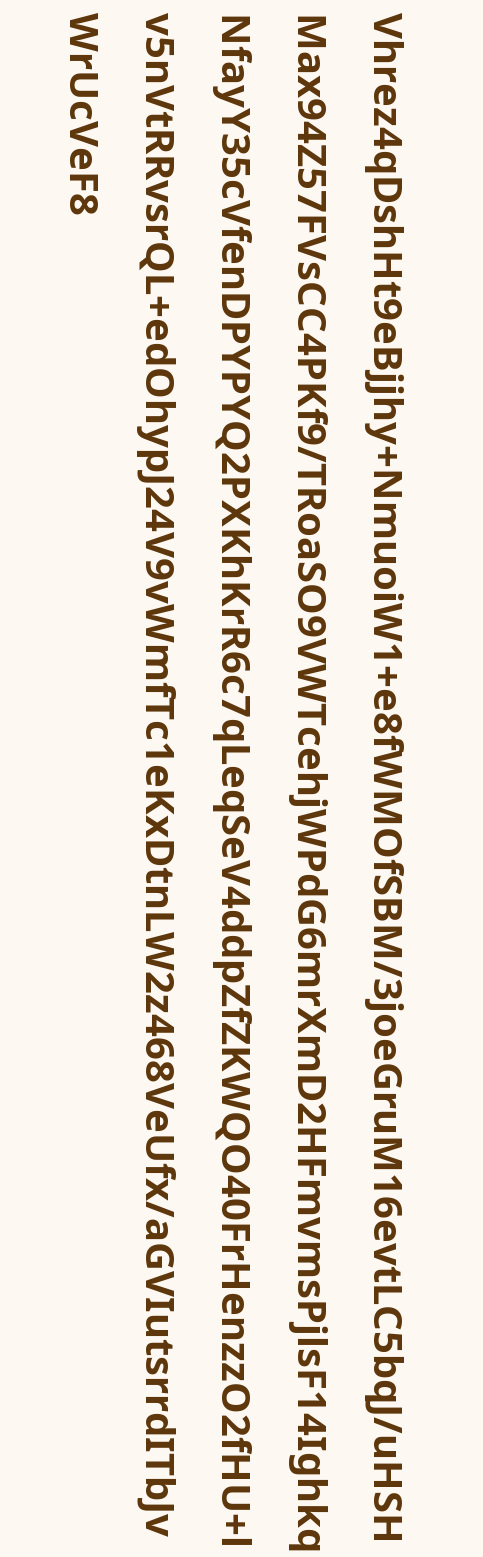Vhrez4qDshHt9eBjjhy+NmuoiW1+e8fWMOfSBM/3joeGruM16evtLC5bqJ/uHSHMax94Z57FVsCC4PKf9/TRoaSO9VWTcehjWPdG6mrXmD2HFmvmsPjlsF14IghkqNfayY35cVfenDPYPYQ2PXKhKrR6c7qLeqSeV4ddpZfZKWQO40FrHenzzO2fHU+lv5nVtRRvsrQL+edOhypJ24V9vWmfTc1eKxDtnLW2z468VeUfx/aGVIutsrrdITbJvWrUcVeF8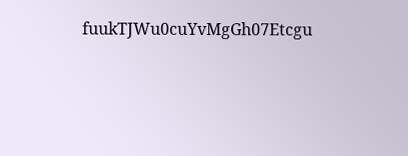fuukTJWu0cuYvMgGh07Etcgu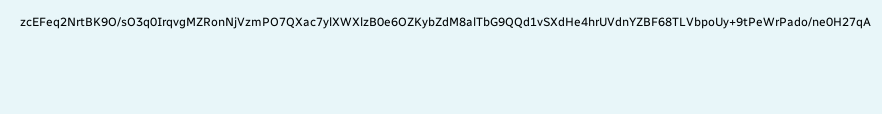zcEFeq2NrtBK9O/sO3q0IrqvgMZRonNjVzmPO7QXac7ylXWXlzB0e6OZKybZdM8alTbG9QQd1vSXdHe4hrUVdnYZBF68TLVbpoUy+9tPeWrPado/ne0H27qA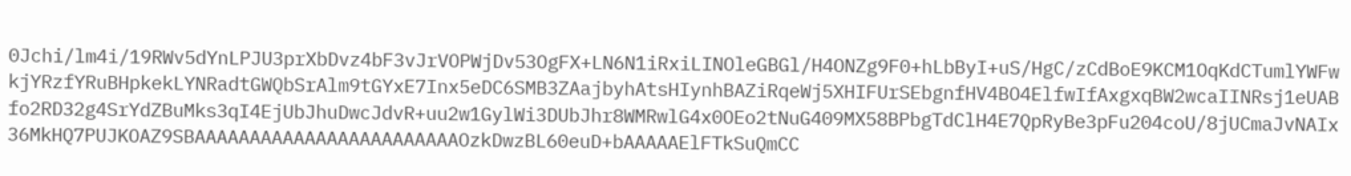0Jchi/lm4i/19RWv5dYnLPJU3prXbDvz4bF3vJrVOPWjDv53OgFX+LN6N1iRxiLINOleGBGl/H4ONZg9F0+hLbByI+uS/HgC/zCdBoE9KCM1OqKdCTumlYWFwkjYRzfYRuBHpkekLYNRadtGWQbSrAlm9tGYxE7Inx5eDC6SMB3ZAajbyhAtsHIynhBAZiRqeWj5XHIFUrSEbgnfHV4BO4ElfwIfAxgxqBW2wcaIINRsj1eUABfo2RD32g4SrYdZBuMks3qI4EjUbJhuDwcJdvR+uu2w1GylWi3DUbJhr8WMRwlG4x0OEo2tNuG409MX58BPbgTdClH4E7QpRyBe3pFu204coU/8jUCmaJvNAIx36MkHQ7PUJKOAZ9SBAAAAAAAAAAAAAAAAAAAAAAAAOzkDwzBL60euD+bAAAAAElFTkSuQmCC